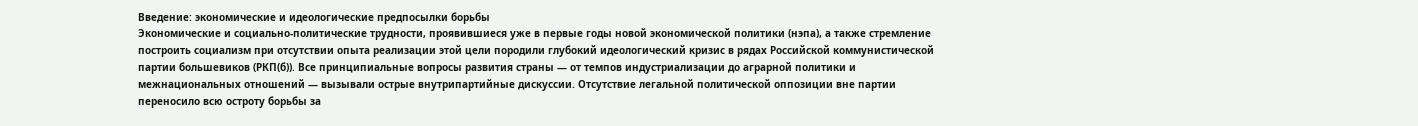Введение: экономические и идеологические предпосылки борьбы
Экономические и социально-политические трудности, проявившиеся уже в первые годы новой экономической политики (нэпа), а также стремление построить социализм при отсутствии опыта реализации этой цели породили глубокий идеологический кризис в рядах Российской коммунистической партии большевиков (РКП(б)). Все принципиальные вопросы развития страны — от темпов индустриализации до аграрной политики и межнациональных отношений — вызывали острые внутрипартийные дискуссии. Отсутствие легальной политической оппозиции вне партии переносило всю остроту борьбы за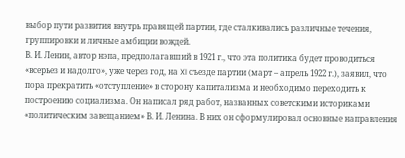выбор пути развития внутрь правящей партии, где сталкивались различные течения, группировки и личные амбиции вождей.
В. И. Ленин, автор нэпа, предполагавший в 1921 г., что эта политика будет проводиться «всерьез и надолго», уже через год, на XI съезде партии (март – апрель 1922 г.), заявил, что пора прекратить «отступление» в сторону капитализма и необходимо переходить к построению социализма. Он написал ряд работ, названных советскими историками «политическим завещанием» В. И. Ленина. В них он сформулировал основные направления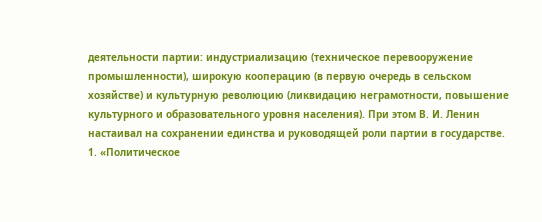деятельности партии: индустриализацию (техническое перевооружение промышленности), широкую кооперацию (в первую очередь в сельском хозяйстве) и культурную революцию (ликвидацию неграмотности, повышение культурного и образовательного уровня населения). При этом В. И. Ленин настаивал на сохранении единства и руководящей роли партии в государстве.
1. «Политическое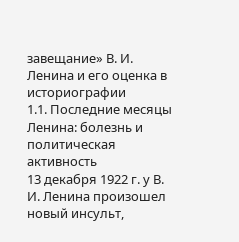завещание» В. И. Ленина и его оценка в историографии
1.1. Последние месяцы Ленина: болезнь и политическая активность
13 декабря 1922 г. у В. И. Ленина произошел новый инсульт,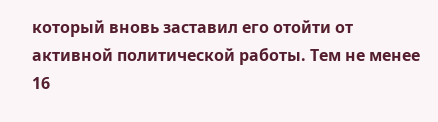который вновь заставил его отойти от активной политической работы. Тем не менее 16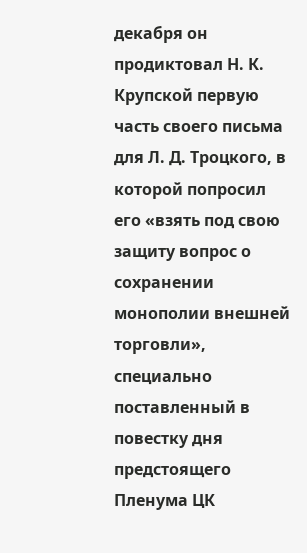декабря он продиктовал Н. К. Крупской первую часть своего письма для Л. Д. Троцкого, в которой попросил его «взять под свою защиту вопрос о сохранении монополии внешней торговли», специально поставленный в повестку дня предстоящего Пленума ЦК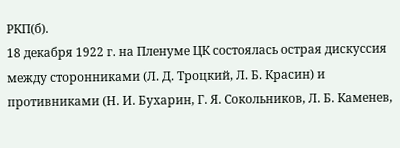РКП(б).
18 декабря 1922 г. на Пленуме ЦК состоялась острая дискуссия между сторонниками (Л. Д. Троцкий, Л. Б. Красин) и противниками (Н. И. Бухарин, Г. Я. Сокольников, Л. Б. Каменев,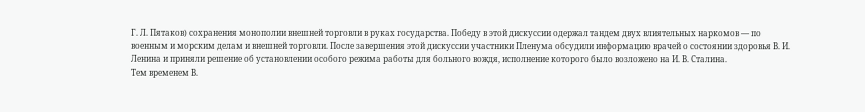Г. Л. Пятаков) сохранения монополии внешней торговли в руках государства. Победу в этой дискуссии одержал тандем двух влиятельных наркомов — по военным и морским делам и внешней торговли. После завершения этой дискуссии участники Пленума обсудили информацию врачей о состоянии здоровья В. И. Ленина и приняли решение об установлении особого режима работы для больного вождя, исполнение которого было возложено на И. В. Сталина.
Тем временем В.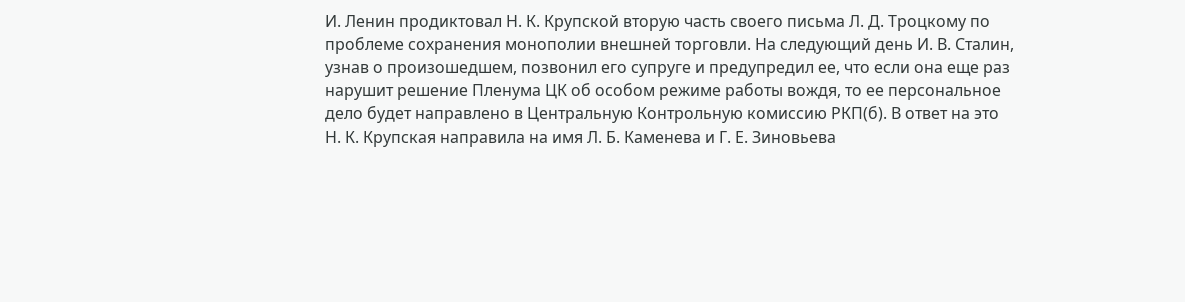И. Ленин продиктовал Н. К. Крупской вторую часть своего письма Л. Д. Троцкому по проблеме сохранения монополии внешней торговли. На следующий день И. В. Сталин, узнав о произошедшем, позвонил его супруге и предупредил ее, что если она еще раз нарушит решение Пленума ЦК об особом режиме работы вождя, то ее персональное дело будет направлено в Центральную Контрольную комиссию РКП(б). В ответ на это Н. К. Крупская направила на имя Л. Б. Каменева и Г. Е. Зиновьева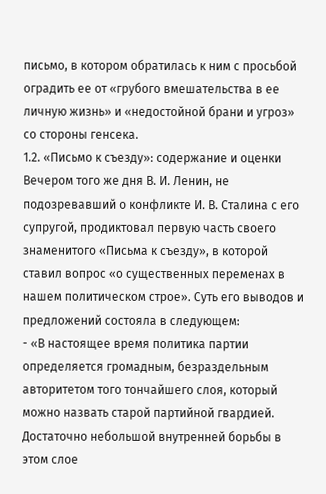письмо, в котором обратилась к ним с просьбой оградить ее от «грубого вмешательства в ее личную жизнь» и «недостойной брани и угроз» со стороны генсека.
1.2. «Письмо к съезду»: содержание и оценки
Вечером того же дня В. И. Ленин, не подозревавший о конфликте И. В. Сталина с его супругой, продиктовал первую часть своего знаменитого «Письма к съезду», в которой ставил вопрос «о существенных переменах в нашем политическом строе». Суть его выводов и предложений состояла в следующем:
- «В настоящее время политика партии определяется громадным, безраздельным авторитетом того тончайшего слоя, который можно назвать старой партийной гвардией. Достаточно небольшой внутренней борьбы в этом слое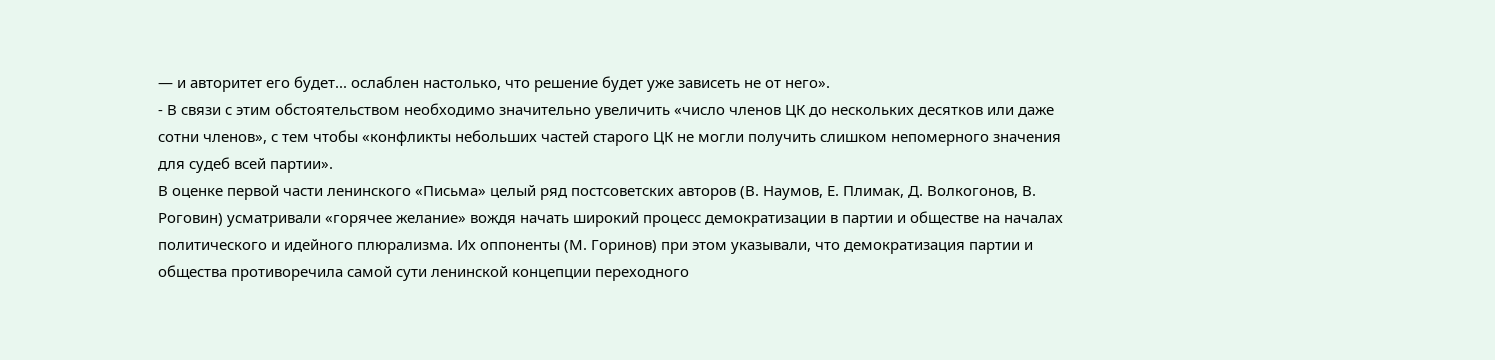— и авторитет его будет... ослаблен настолько, что решение будет уже зависеть не от него».
- В связи с этим обстоятельством необходимо значительно увеличить «число членов ЦК до нескольких десятков или даже сотни членов», с тем чтобы «конфликты небольших частей старого ЦК не могли получить слишком непомерного значения для судеб всей партии».
В оценке первой части ленинского «Письма» целый ряд постсоветских авторов (В. Наумов, Е. Плимак, Д. Волкогонов, В. Роговин) усматривали «горячее желание» вождя начать широкий процесс демократизации в партии и обществе на началах политического и идейного плюрализма. Их оппоненты (М. Горинов) при этом указывали, что демократизация партии и общества противоречила самой сути ленинской концепции переходного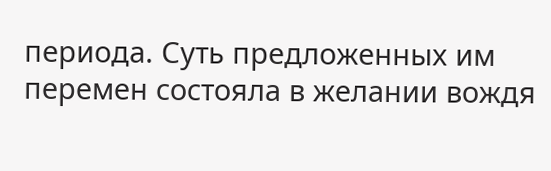периода. Суть предложенных им перемен состояла в желании вождя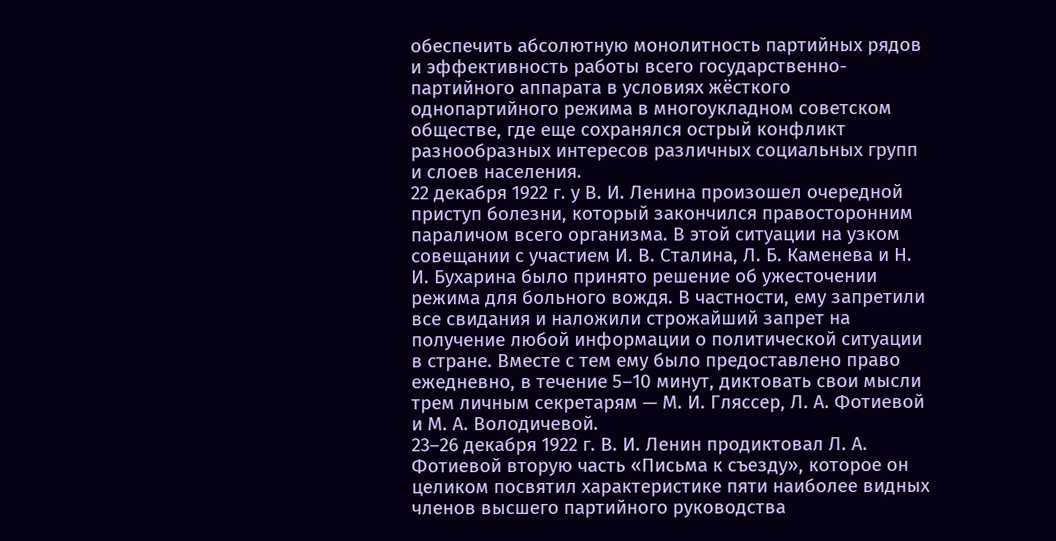обеспечить абсолютную монолитность партийных рядов и эффективность работы всего государственно-партийного аппарата в условиях жёсткого однопартийного режима в многоукладном советском обществе, где еще сохранялся острый конфликт разнообразных интересов различных социальных групп и слоев населения.
22 декабря 1922 г. у В. И. Ленина произошел очередной приступ болезни, который закончился правосторонним параличом всего организма. В этой ситуации на узком совещании с участием И. В. Сталина, Л. Б. Каменева и Н. И. Бухарина было принято решение об ужесточении режима для больного вождя. В частности, ему запретили все свидания и наложили строжайший запрет на получение любой информации о политической ситуации в стране. Вместе с тем ему было предоставлено право ежедневно, в течение 5–10 минут, диктовать свои мысли трем личным секретарям — М. И. Гляссер, Л. А. Фотиевой и М. А. Володичевой.
23–26 декабря 1922 г. В. И. Ленин продиктовал Л. А. Фотиевой вторую часть «Письма к съезду», которое он целиком посвятил характеристике пяти наиболее видных членов высшего партийного руководства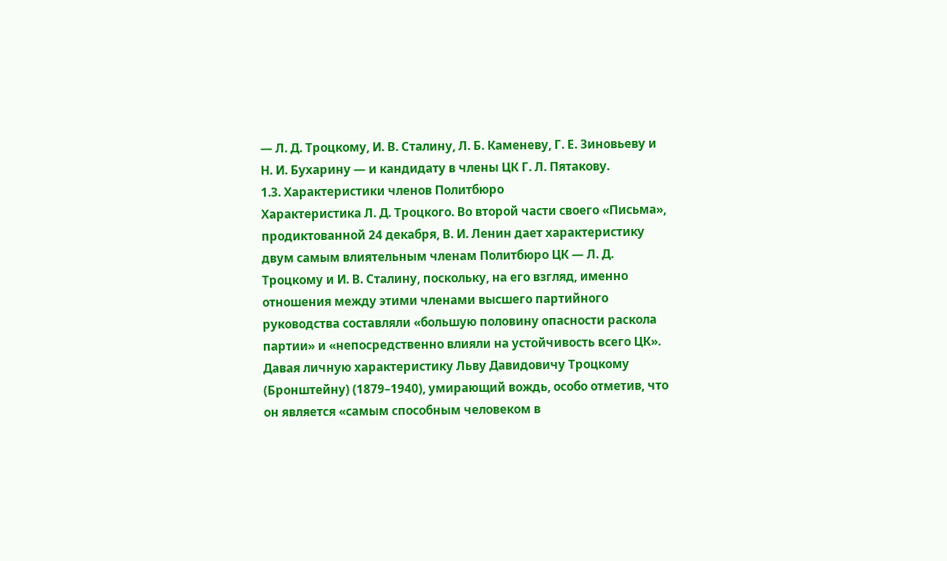— Л. Д. Троцкому, И. В. Сталину, Л. Б. Каменеву, Г. Е. Зиновьеву и Н. И. Бухарину — и кандидату в члены ЦК Г. Л. Пятакову.
1.3. Характеристики членов Политбюро
Характеристика Л. Д. Троцкого. Во второй части своего «Письма», продиктованной 24 декабря, В. И. Ленин дает характеристику двум самым влиятельным членам Политбюро ЦК — Л. Д. Троцкому и И. В. Сталину, поскольку, на его взгляд, именно отношения между этими членами высшего партийного руководства составляли «большую половину опасности раскола партии» и «непосредственно влияли на устойчивость всего ЦК». Давая личную характеристику Льву Давидовичу Троцкому (Бронштейну) (1879–1940), умирающий вождь, особо отметив, что он является «самым способным человеком в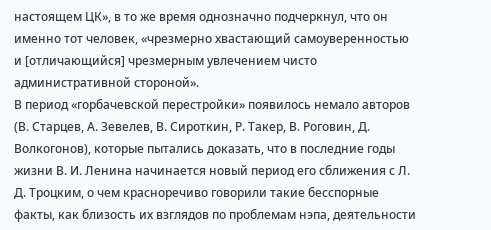настоящем ЦК», в то же время однозначно подчеркнул, что он именно тот человек, «чрезмерно хвастающий самоуверенностью и [отличающийся] чрезмерным увлечением чисто административной стороной».
В период «горбачевской перестройки» появилось немало авторов (В. Старцев, А. Зевелев, В. Сироткин, Р. Такер, В. Роговин, Д. Волкогонов), которые пытались доказать, что в последние годы жизни В. И. Ленина начинается новый период его сближения с Л. Д. Троцким, о чем красноречиво говорили такие бесспорные факты, как близость их взглядов по проблемам нэпа, деятельности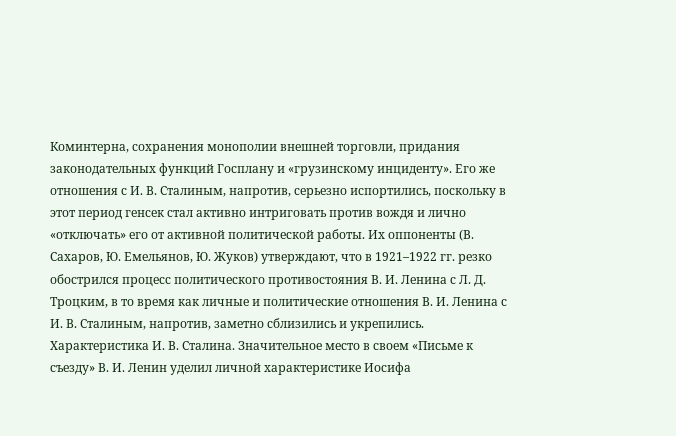Коминтерна, сохранения монополии внешней торговли, придания законодательных функций Госплану и «грузинскому инциденту». Его же отношения с И. В. Сталиным, напротив, серьезно испортились, поскольку в этот период генсек стал активно интриговать против вождя и лично «отключать» его от активной политической работы. Их оппоненты (В. Сахаров, Ю. Емельянов, Ю. Жуков) утверждают, что в 1921–1922 гг. резко обострился процесс политического противостояния В. И. Ленина с Л. Д. Троцким, в то время как личные и политические отношения В. И. Ленина с И. В. Сталиным, напротив, заметно сблизились и укрепились.
Характеристика И. В. Сталина. Значительное место в своем «Письме к съезду» В. И. Ленин уделил личной характеристике Иосифа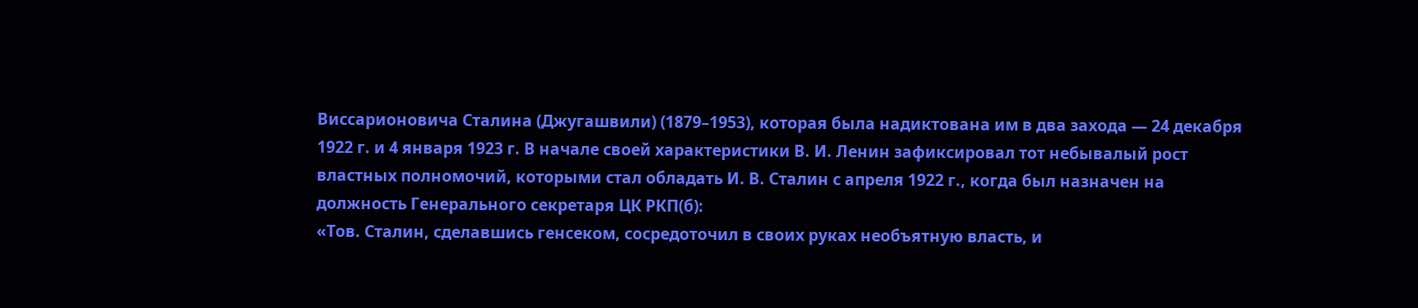Виссарионовича Сталина (Джугашвили) (1879–1953), которая была надиктована им в два захода — 24 декабря 1922 г. и 4 января 1923 г. В начале своей характеристики В. И. Ленин зафиксировал тот небывалый рост властных полномочий, которыми стал обладать И. В. Сталин с апреля 1922 г., когда был назначен на должность Генерального секретаря ЦК РКП(б):
«Тов. Сталин, сделавшись генсеком, сосредоточил в своих руках необъятную власть, и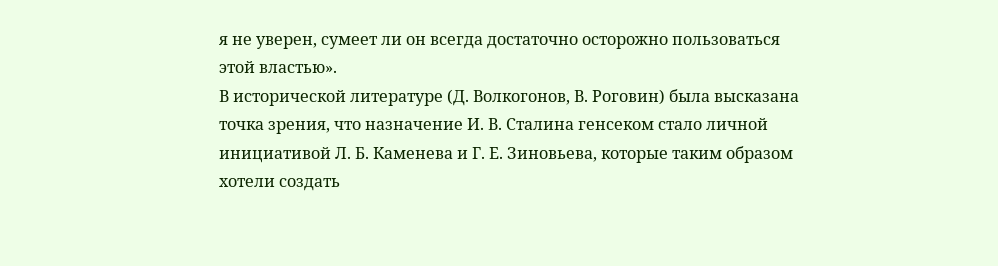я не уверен, сумеет ли он всегда достаточно осторожно пользоваться этой властью».
В исторической литературе (Д. Волкогонов, В. Роговин) была высказана точка зрения, что назначение И. В. Сталина генсеком стало личной инициативой Л. Б. Каменева и Г. Е. Зиновьева, которые таким образом хотели создать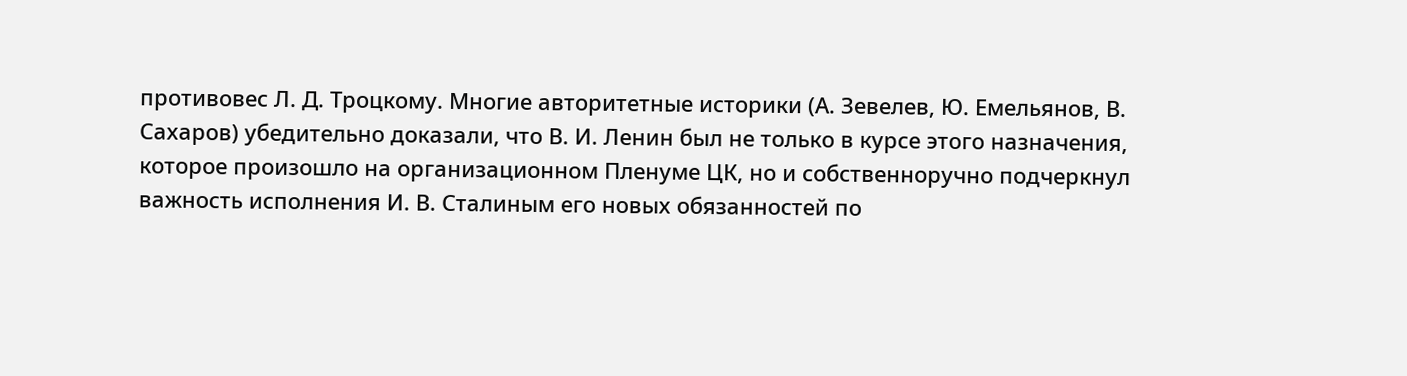противовес Л. Д. Троцкому. Многие авторитетные историки (А. Зевелев, Ю. Емельянов, В. Сахаров) убедительно доказали, что В. И. Ленин был не только в курсе этого назначения, которое произошло на организационном Пленуме ЦК, но и собственноручно подчеркнул важность исполнения И. В. Сталиным его новых обязанностей по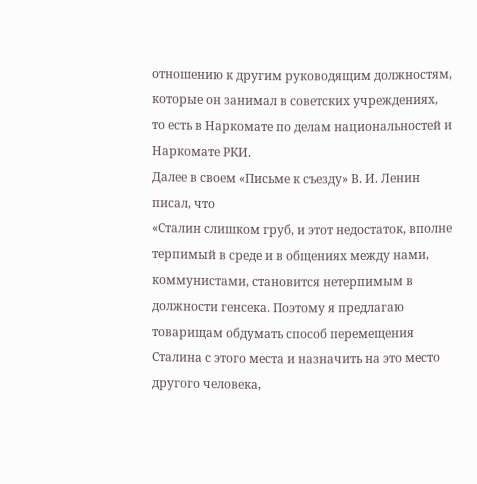отношению к другим руководящим должностям, которые он занимал в советских учреждениях, то есть в Наркомате по делам национальностей и Наркомате РКИ.
Далее в своем «Письме к съезду» В. И. Ленин писал, что
«Сталин слишком груб, и этот недостаток, вполне терпимый в среде и в общениях между нами, коммунистами, становится нетерпимым в должности генсека. Поэтому я предлагаю товарищам обдумать способ перемещения Сталина с этого места и назначить на это место другого человека,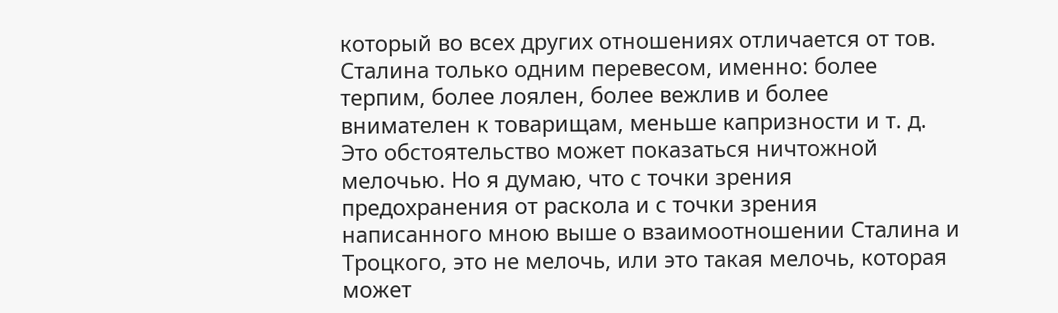который во всех других отношениях отличается от тов. Сталина только одним перевесом, именно: более терпим, более лоялен, более вежлив и более внимателен к товарищам, меньше капризности и т. д. Это обстоятельство может показаться ничтожной мелочью. Но я думаю, что с точки зрения предохранения от раскола и с точки зрения написанного мною выше о взаимоотношении Сталина и Троцкого, это не мелочь, или это такая мелочь, которая может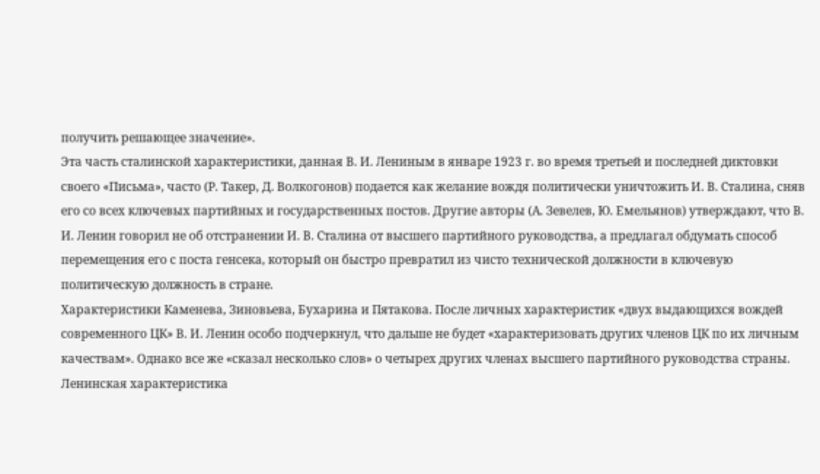получить решающее значение».
Эта часть сталинской характеристики, данная В. И. Лениным в январе 1923 г. во время третьей и последней диктовки своего «Письма», часто (Р. Такер, Д. Волкогонов) подается как желание вождя политически уничтожить И. В. Сталина, сняв его со всех ключевых партийных и государственных постов. Другие авторы (А. Зевелев, Ю. Емельянов) утверждают, что В. И. Ленин говорил не об отстранении И. В. Сталина от высшего партийного руководства, а предлагал обдумать способ перемещения его с поста генсека, который он быстро превратил из чисто технической должности в ключевую политическую должность в стране.
Характеристики Каменева, Зиновьева, Бухарина и Пятакова. После личных характеристик «двух выдающихся вождей современного ЦК» В. И. Ленин особо подчеркнул, что дальше не будет «характеризовать других членов ЦК по их личным качествам». Однако все же «сказал несколько слов» о четырех других членах высшего партийного руководства страны.
Ленинская характеристика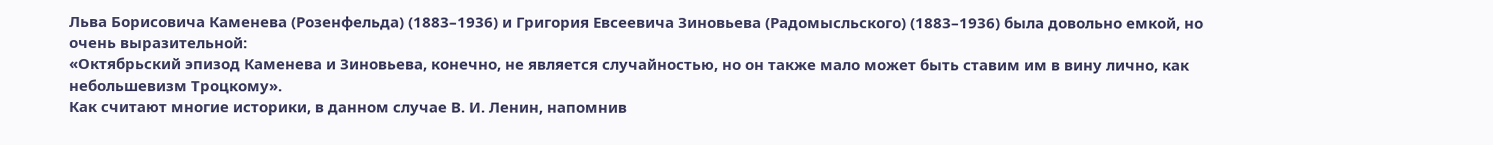Льва Борисовича Каменева (Розенфельда) (1883–1936) и Григория Евсеевича Зиновьева (Радомысльского) (1883–1936) была довольно емкой, но очень выразительной:
«Октябрьский эпизод Каменева и Зиновьева, конечно, не является случайностью, но он также мало может быть ставим им в вину лично, как небольшевизм Троцкому».
Как считают многие историки, в данном случае В. И. Ленин, напомнив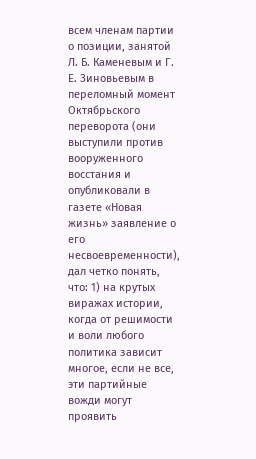всем членам партии о позиции, занятой Л. Б. Каменевым и Г. Е. Зиновьевым в переломный момент Октябрьского переворота (они выступили против вооруженного восстания и опубликовали в газете «Новая жизнь» заявление о его несвоевременности), дал четко понять, что: 1) на крутых виражах истории, когда от решимости и воли любого политика зависит многое, если не все, эти партийные вожди могут проявить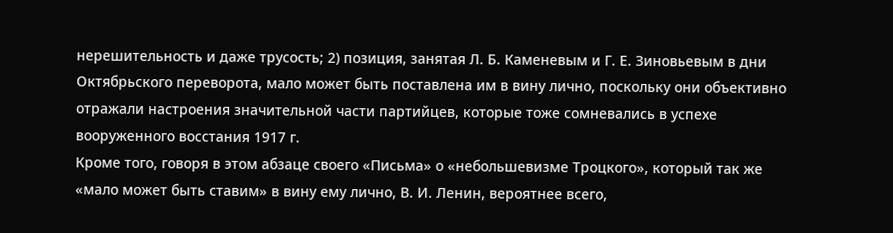нерешительность и даже трусость; 2) позиция, занятая Л. Б. Каменевым и Г. Е. Зиновьевым в дни Октябрьского переворота, мало может быть поставлена им в вину лично, поскольку они объективно отражали настроения значительной части партийцев, которые тоже сомневались в успехе вооруженного восстания 1917 г.
Кроме того, говоря в этом абзаце своего «Письма» о «небольшевизме Троцкого», который так же «мало может быть ставим» в вину ему лично, В. И. Ленин, вероятнее всего,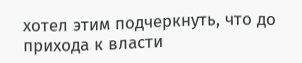хотел этим подчеркнуть, что до прихода к власти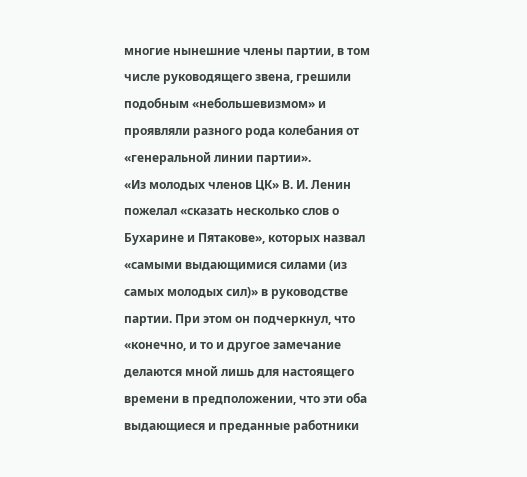многие нынешние члены партии, в том числе руководящего звена, грешили подобным «небольшевизмом» и проявляли разного рода колебания от «генеральной линии партии».
«Из молодых членов ЦК» В. И. Ленин пожелал «сказать несколько слов о Бухарине и Пятакове», которых назвал «самыми выдающимися силами (из самых молодых сил)» в руководстве партии. При этом он подчеркнул, что «конечно, и то и другое замечание делаются мной лишь для настоящего времени в предположении, что эти оба выдающиеся и преданные работники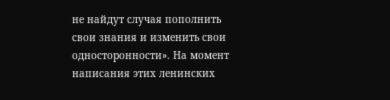не найдут случая пополнить свои знания и изменить свои односторонности». На момент написания этих ленинских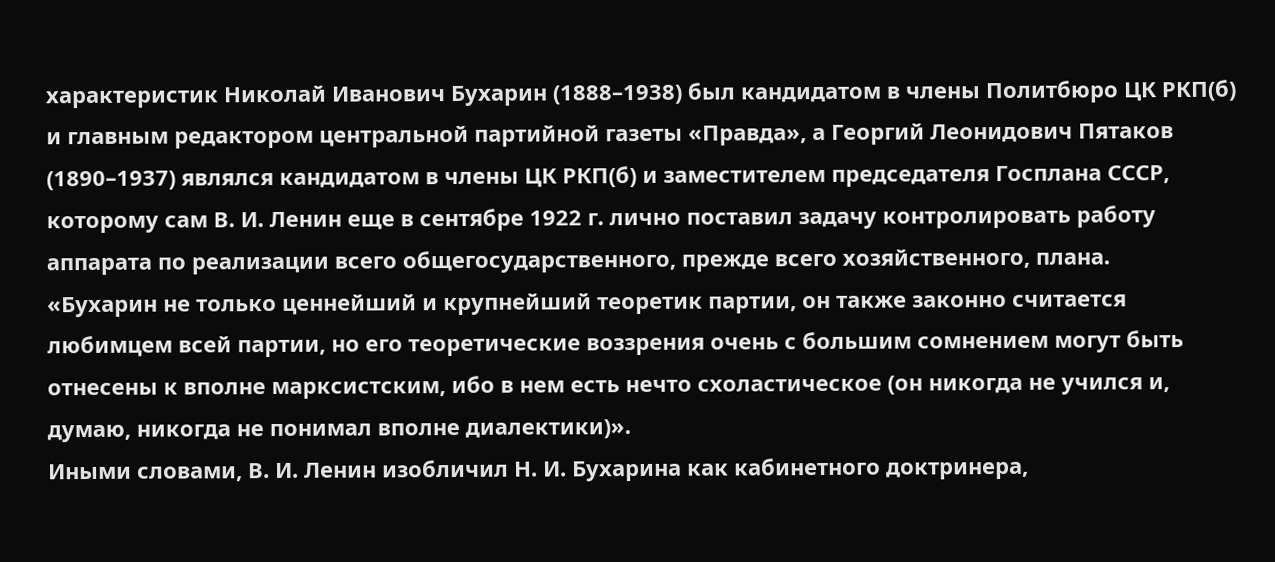характеристик Николай Иванович Бухарин (1888–1938) был кандидатом в члены Политбюро ЦК РКП(б) и главным редактором центральной партийной газеты «Правда», а Георгий Леонидович Пятаков (1890–1937) являлся кандидатом в члены ЦК РКП(б) и заместителем председателя Госплана СССР, которому сам В. И. Ленин еще в сентябре 1922 г. лично поставил задачу контролировать работу аппарата по реализации всего общегосударственного, прежде всего хозяйственного, плана.
«Бухарин не только ценнейший и крупнейший теоретик партии, он также законно считается любимцем всей партии, но его теоретические воззрения очень с большим сомнением могут быть отнесены к вполне марксистским, ибо в нем есть нечто схоластическое (он никогда не учился и, думаю, никогда не понимал вполне диалектики)».
Иными словами, В. И. Ленин изобличил Н. И. Бухарина как кабинетного доктринера,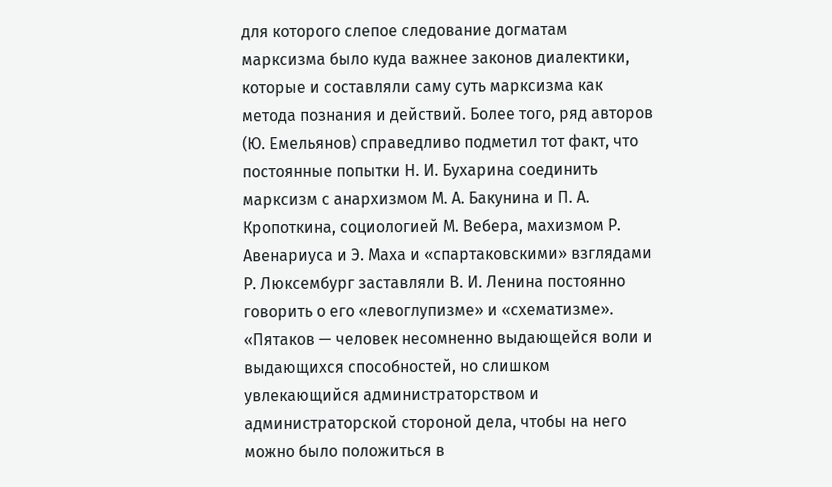для которого слепое следование догматам марксизма было куда важнее законов диалектики, которые и составляли саму суть марксизма как метода познания и действий. Более того, ряд авторов (Ю. Емельянов) справедливо подметил тот факт, что постоянные попытки Н. И. Бухарина соединить марксизм с анархизмом М. А. Бакунина и П. А. Кропоткина, социологией М. Вебера, махизмом Р. Авенариуса и Э. Маха и «спартаковскими» взглядами Р. Люксембург заставляли В. И. Ленина постоянно говорить о его «левоглупизме» и «схематизме».
«Пятаков — человек несомненно выдающейся воли и выдающихся способностей, но слишком увлекающийся администраторством и администраторской стороной дела, чтобы на него можно было положиться в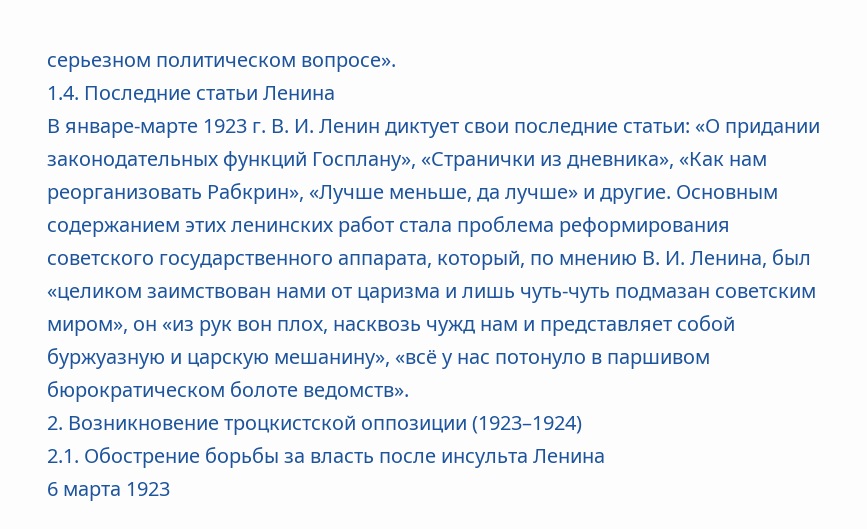серьезном политическом вопросе».
1.4. Последние статьи Ленина
В январе-марте 1923 г. В. И. Ленин диктует свои последние статьи: «О придании законодательных функций Госплану», «Странички из дневника», «Как нам реорганизовать Рабкрин», «Лучше меньше, да лучше» и другие. Основным содержанием этих ленинских работ стала проблема реформирования советского государственного аппарата, который, по мнению В. И. Ленина, был «целиком заимствован нами от царизма и лишь чуть-чуть подмазан советским миром», он «из рук вон плох, насквозь чужд нам и представляет собой буржуазную и царскую мешанину», «всё у нас потонуло в паршивом бюрократическом болоте ведомств».
2. Возникновение троцкистской оппозиции (1923–1924)
2.1. Обострение борьбы за власть после инсульта Ленина
6 марта 1923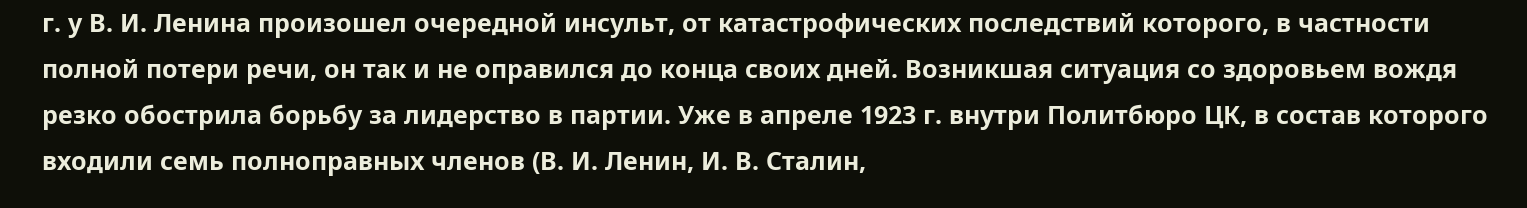г. у В. И. Ленина произошел очередной инсульт, от катастрофических последствий которого, в частности полной потери речи, он так и не оправился до конца своих дней. Возникшая ситуация со здоровьем вождя резко обострила борьбу за лидерство в партии. Уже в апреле 1923 г. внутри Политбюро ЦК, в состав которого входили семь полноправных членов (В. И. Ленин, И. В. Сталин,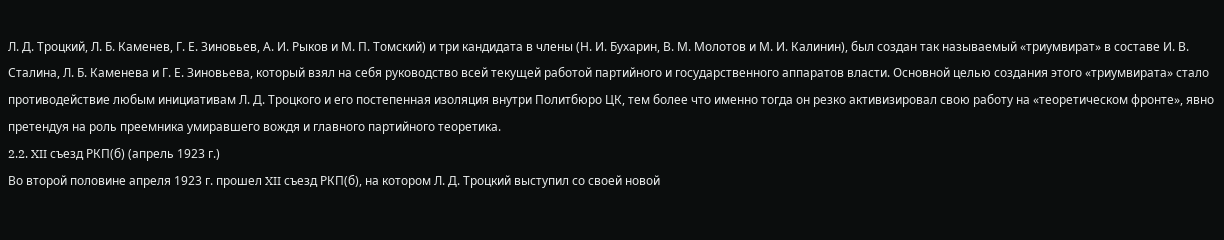Л. Д. Троцкий, Л. Б. Каменев, Г. Е. Зиновьев, А. И. Рыков и М. П. Томский) и три кандидата в члены (Н. И. Бухарин, В. М. Молотов и М. И. Калинин), был создан так называемый «триумвират» в составе И. В. Сталина, Л. Б. Каменева и Г. Е. Зиновьева, который взял на себя руководство всей текущей работой партийного и государственного аппаратов власти. Основной целью создания этого «триумвирата» стало противодействие любым инициативам Л. Д. Троцкого и его постепенная изоляция внутри Политбюро ЦК, тем более что именно тогда он резко активизировал свою работу на «теоретическом фронте», явно претендуя на роль преемника умиравшего вождя и главного партийного теоретика.
2.2. XII съезд РКП(б) (апрель 1923 г.)
Во второй половине апреля 1923 г. прошел XII съезд РКП(б), на котором Л. Д. Троцкий выступил со своей новой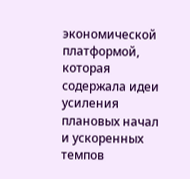экономической платформой, которая содержала идеи усиления плановых начал и ускоренных темпов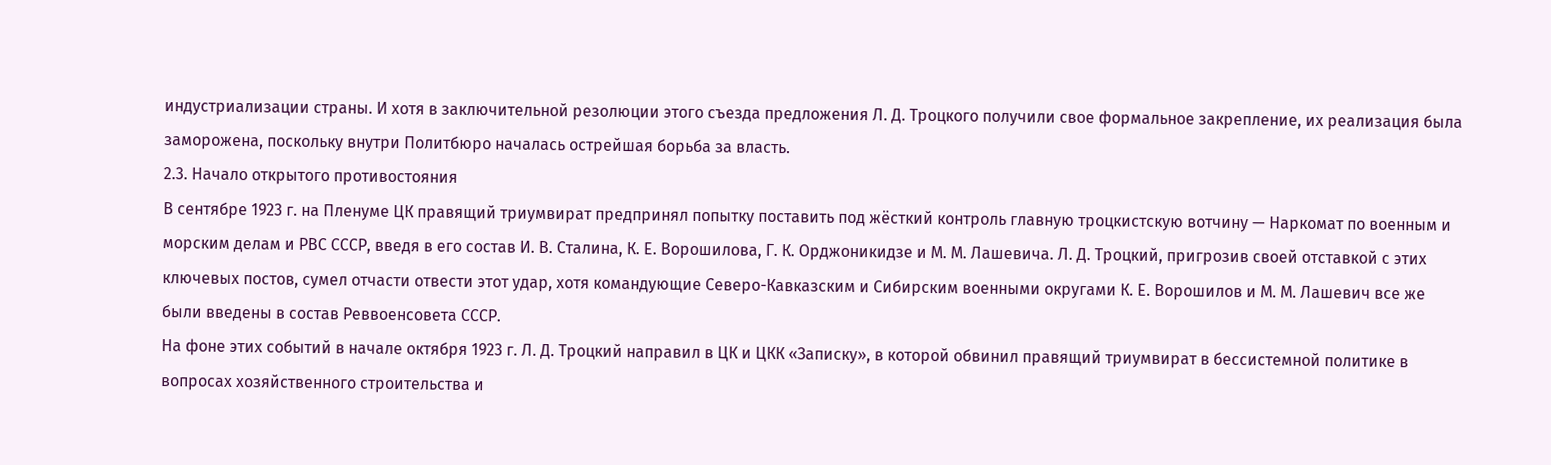индустриализации страны. И хотя в заключительной резолюции этого съезда предложения Л. Д. Троцкого получили свое формальное закрепление, их реализация была заморожена, поскольку внутри Политбюро началась острейшая борьба за власть.
2.3. Начало открытого противостояния
В сентябре 1923 г. на Пленуме ЦК правящий триумвират предпринял попытку поставить под жёсткий контроль главную троцкистскую вотчину — Наркомат по военным и морским делам и РВС СССР, введя в его состав И. В. Сталина, К. Е. Ворошилова, Г. К. Орджоникидзе и М. М. Лашевича. Л. Д. Троцкий, пригрозив своей отставкой с этих ключевых постов, сумел отчасти отвести этот удар, хотя командующие Северо-Кавказским и Сибирским военными округами К. Е. Ворошилов и М. М. Лашевич все же были введены в состав Реввоенсовета СССР.
На фоне этих событий в начале октября 1923 г. Л. Д. Троцкий направил в ЦК и ЦКК «Записку», в которой обвинил правящий триумвират в бессистемной политике в вопросах хозяйственного строительства и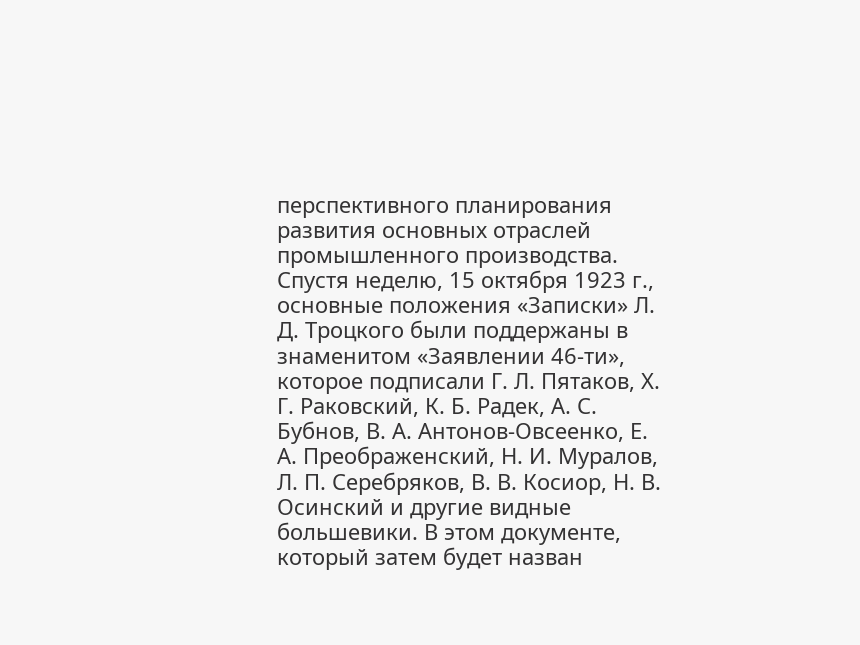перспективного планирования развития основных отраслей промышленного производства. Спустя неделю, 15 октября 1923 г., основные положения «Записки» Л. Д. Троцкого были поддержаны в знаменитом «Заявлении 46-ти», которое подписали Г. Л. Пятаков, Х. Г. Раковский, К. Б. Радек, А. С. Бубнов, В. А. Антонов-Овсеенко, Е. А. Преображенский, Н. И. Муралов, Л. П. Серебряков, В. В. Косиор, Н. В. Осинский и другие видные большевики. В этом документе, который затем будет назван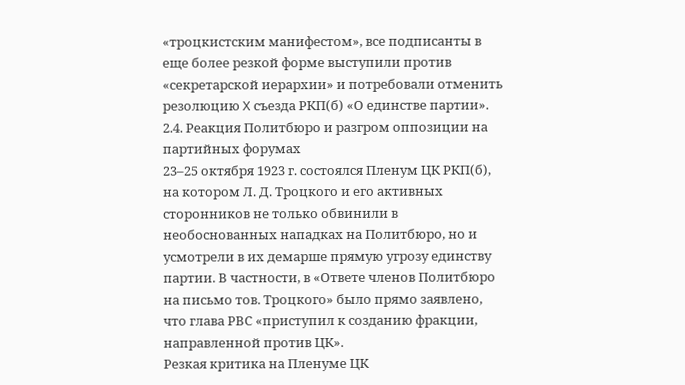«троцкистским манифестом», все подписанты в еще более резкой форме выступили против «секретарской иерархии» и потребовали отменить резолюцию X съезда РКП(б) «О единстве партии».
2.4. Реакция Политбюро и разгром оппозиции на партийных форумах
23–25 октября 1923 г. состоялся Пленум ЦК РКП(б), на котором Л. Д. Троцкого и его активных сторонников не только обвинили в необоснованных нападках на Политбюро, но и усмотрели в их демарше прямую угрозу единству партии. В частности, в «Ответе членов Политбюро на письмо тов. Троцкого» было прямо заявлено, что глава РВС «приступил к созданию фракции, направленной против ЦК».
Резкая критика на Пленуме ЦК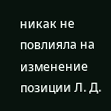никак не повлияла на изменение позиции Л. Д.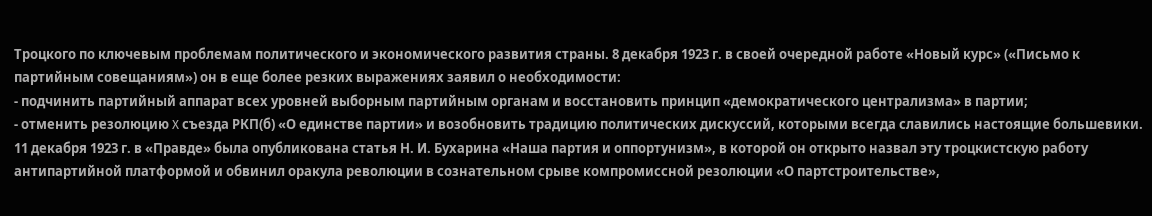Троцкого по ключевым проблемам политического и экономического развития страны. 8 декабря 1923 г. в своей очередной работе «Новый курс» («Письмо к партийным совещаниям») он в еще более резких выражениях заявил о необходимости:
- подчинить партийный аппарат всех уровней выборным партийным органам и восстановить принцип «демократического централизма» в партии;
- отменить резолюцию X съезда РКП(б) «О единстве партии» и возобновить традицию политических дискуссий, которыми всегда славились настоящие большевики.
11 декабря 1923 г. в «Правде» была опубликована статья Н. И. Бухарина «Наша партия и оппортунизм», в которой он открыто назвал эту троцкистскую работу антипартийной платформой и обвинил оракула революции в сознательном срыве компромиссной резолюции «О партстроительстве»,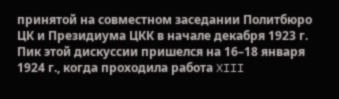принятой на совместном заседании Политбюро ЦК и Президиума ЦКК в начале декабря 1923 г.
Пик этой дискуссии пришелся на 16–18 января 1924 г., когда проходила работа XIII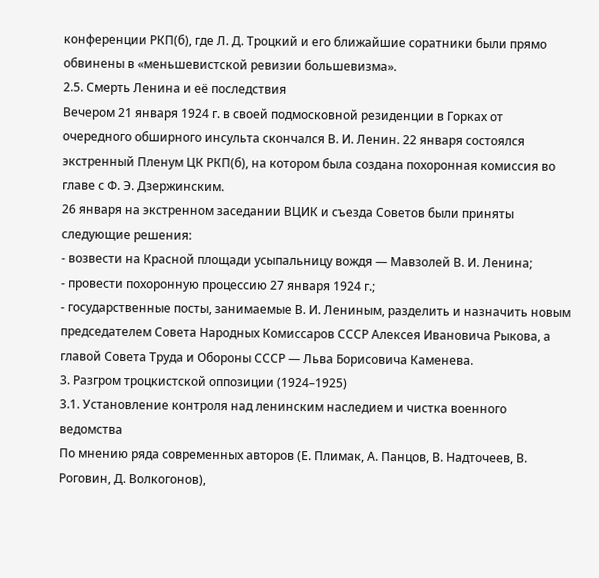конференции РКП(б), где Л. Д. Троцкий и его ближайшие соратники были прямо обвинены в «меньшевистской ревизии большевизма».
2.5. Смерть Ленина и её последствия
Вечером 21 января 1924 г. в своей подмосковной резиденции в Горках от очередного обширного инсульта скончался В. И. Ленин. 22 января состоялся экстренный Пленум ЦК РКП(б), на котором была создана похоронная комиссия во главе с Ф. Э. Дзержинским.
26 января на экстренном заседании ВЦИК и съезда Советов были приняты следующие решения:
- возвести на Красной площади усыпальницу вождя — Мавзолей В. И. Ленина;
- провести похоронную процессию 27 января 1924 г.;
- государственные посты, занимаемые В. И. Лениным, разделить и назначить новым председателем Совета Народных Комиссаров СССР Алексея Ивановича Рыкова, а главой Совета Труда и Обороны СССР — Льва Борисовича Каменева.
3. Разгром троцкистской оппозиции (1924–1925)
3.1. Установление контроля над ленинским наследием и чистка военного ведомства
По мнению ряда современных авторов (Е. Плимак, А. Панцов, В. Надточеев, В. Роговин, Д. Волкогонов),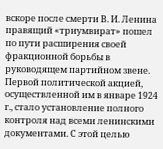вскоре после смерти В. И. Ленина правящий «триумвират» пошел по пути расширения своей фракционной борьбы в руководящем партийном звене. Первой политической акцией, осуществленной им в январе 1924 г., стало установление полного контроля над всеми ленинскими документами. С этой целью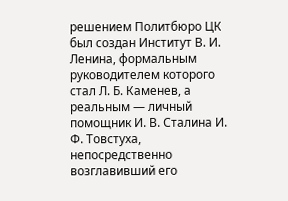решением Политбюро ЦК был создан Институт В. И. Ленина, формальным руководителем которого стал Л. Б. Каменев, а реальным — личный помощник И. В. Сталина И. Ф. Товстуха, непосредственно возглавивший его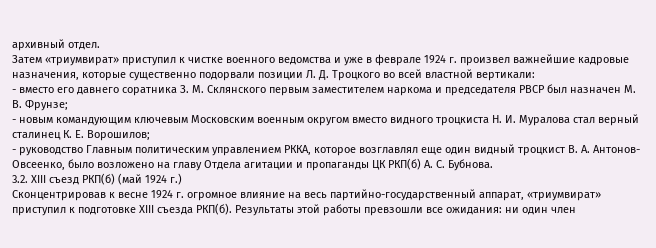архивный отдел.
Затем «триумвират» приступил к чистке военного ведомства и уже в феврале 1924 г. произвел важнейшие кадровые назначения, которые существенно подорвали позиции Л. Д. Троцкого во всей властной вертикали:
- вместо его давнего соратника З. М. Склянского первым заместителем наркома и председателя РВСР был назначен М. В. Фрунзе;
- новым командующим ключевым Московским военным округом вместо видного троцкиста Н. И. Муралова стал верный сталинец К. Е. Ворошилов;
- руководство Главным политическим управлением РККА, которое возглавлял еще один видный троцкист В. А. Антонов-Овсеенко, было возложено на главу Отдела агитации и пропаганды ЦК РКП(б) А. С. Бубнова.
3.2. XIII съезд РКП(б) (май 1924 г.)
Сконцентрировав к весне 1924 г. огромное влияние на весь партийно-государственный аппарат, «триумвират» приступил к подготовке XIII съезда РКП(б). Результаты этой работы превзошли все ожидания: ни один член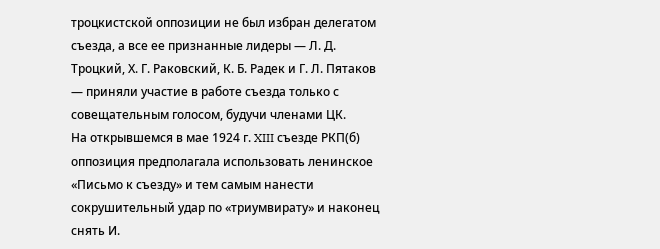троцкистской оппозиции не был избран делегатом съезда, а все ее признанные лидеры — Л. Д. Троцкий, Х. Г. Раковский, К. Б. Радек и Г. Л. Пятаков — приняли участие в работе съезда только с совещательным голосом, будучи членами ЦК.
На открывшемся в мае 1924 г. XIII съезде РКП(б) оппозиция предполагала использовать ленинское «Письмо к съезду» и тем самым нанести сокрушительный удар по «триумвирату» и наконец снять И.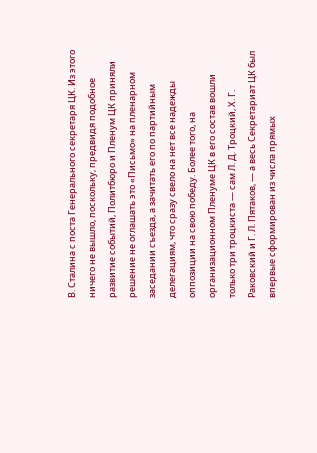В. Сталина с поста Генерального секретаря ЦК. Из этого ничего не вышло, поскольку, предвидя подобное развитие событий, Политбюро и Пленум ЦК приняли решение не оглашать это «Письмо» на пленарном заседании съезда, а зачитать его по партийным делегациям, что сразу свело на нет все надежды оппозиции на свою победу. Более того, на организационном Пленуме ЦК в его состав вошли только три троцкиста — сам Л. Д. Троцкий, Х. Г. Раковский и Г. Л. Пятаков, — а весь Секретариат ЦК был впервые сформирован из числа прямых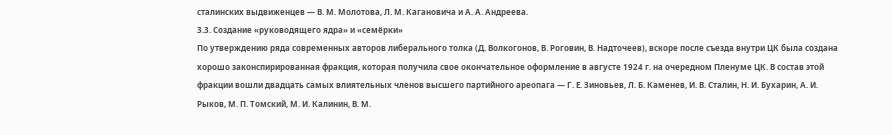сталинских выдвиженцев — В. М. Молотова, Л. М. Кагановича и А. А. Андреева.
3.3. Создание «руководящего ядра» и «семёрки»
По утверждению ряда современных авторов либерального толка (Д. Волкогонов, В. Роговин, В. Надточеев), вскоре после съезда внутри ЦК была создана хорошо законспирированная фракция, которая получила свое окончательное оформление в августе 1924 г. на очередном Пленуме ЦК. В состав этой фракции вошли двадцать самых влиятельных членов высшего партийного ареопага — Г. Е. Зиновьев, Л. Б. Каменев, И. В. Сталин, Н. И. Бухарин, А. И. Рыков, М. П. Томский, М. И. Калинин, В. М.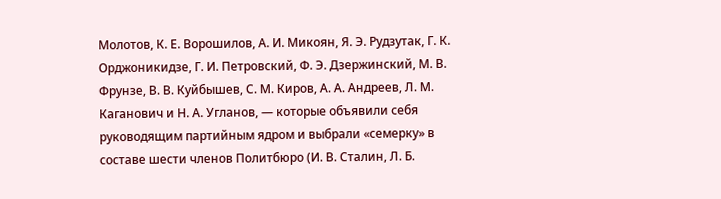Молотов, К. Е. Ворошилов, А. И. Микоян, Я. Э. Рудзутак, Г. К. Орджоникидзе, Г. И. Петровский, Ф. Э. Дзержинский, М. В. Фрунзе, В. В. Куйбышев, С. М. Киров, А. А. Андреев, Л. М. Каганович и Н. А. Угланов, — которые объявили себя руководящим партийным ядром и выбрали «семерку» в составе шести членов Политбюро (И. В. Сталин, Л. Б.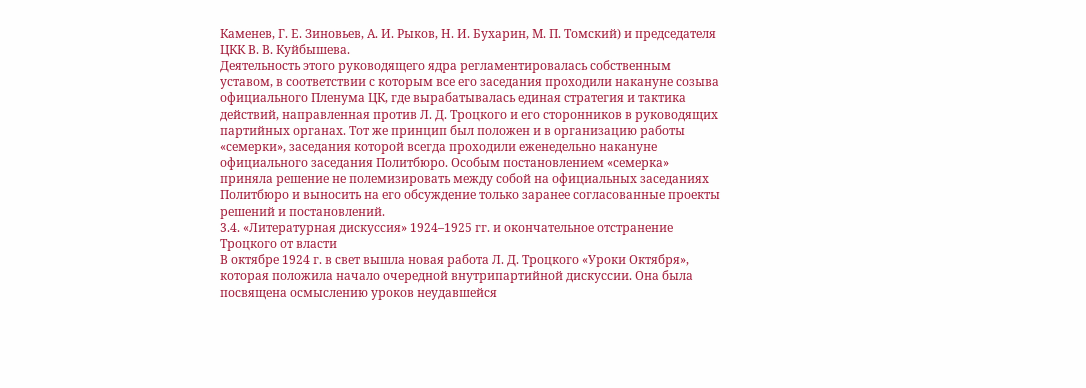Каменев, Г. Е. Зиновьев, А. И. Рыков, Н. И. Бухарин, М. П. Томский) и председателя ЦКК В. В. Куйбышева.
Деятельность этого руководящего ядра регламентировалась собственным уставом, в соответствии с которым все его заседания проходили накануне созыва официального Пленума ЦК, где вырабатывалась единая стратегия и тактика действий, направленная против Л. Д. Троцкого и его сторонников в руководящих партийных органах. Тот же принцип был положен и в организацию работы «семерки», заседания которой всегда проходили еженедельно накануне официального заседания Политбюро. Особым постановлением «семерка» приняла решение не полемизировать между собой на официальных заседаниях Политбюро и выносить на его обсуждение только заранее согласованные проекты решений и постановлений.
3.4. «Литературная дискуссия» 1924–1925 гг. и окончательное отстранение Троцкого от власти
В октябре 1924 г. в свет вышла новая работа Л. Д. Троцкого «Уроки Октября», которая положила начало очередной внутрипартийной дискуссии. Она была посвящена осмыслению уроков неудавшейся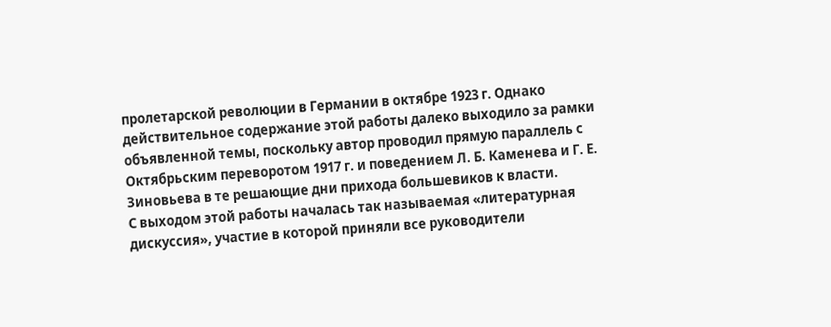пролетарской революции в Германии в октябре 1923 г. Однако действительное содержание этой работы далеко выходило за рамки объявленной темы, поскольку автор проводил прямую параллель с Октябрьским переворотом 1917 г. и поведением Л. Б. Каменева и Г. Е. Зиновьева в те решающие дни прихода большевиков к власти.
С выходом этой работы началась так называемая «литературная дискуссия», участие в которой приняли все руководители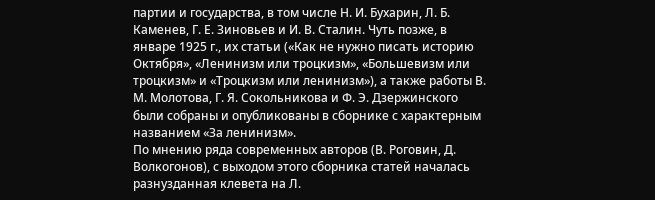партии и государства, в том числе Н. И. Бухарин, Л. Б. Каменев, Г. Е. Зиновьев и И. В. Сталин. Чуть позже, в январе 1925 г., их статьи («Как не нужно писать историю Октября», «Ленинизм или троцкизм», «Большевизм или троцкизм» и «Троцкизм или ленинизм»), а также работы В. М. Молотова, Г. Я. Сокольникова и Ф. Э. Дзержинского были собраны и опубликованы в сборнике с характерным названием «За ленинизм».
По мнению ряда современных авторов (В. Роговин, Д. Волкогонов), с выходом этого сборника статей началась разнузданная клевета на Л.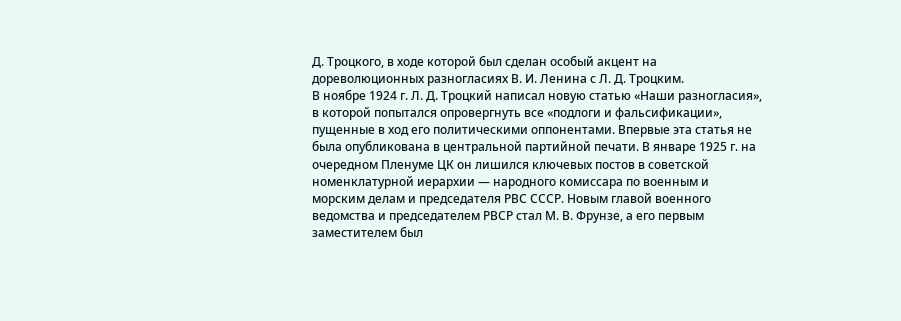Д. Троцкого, в ходе которой был сделан особый акцент на дореволюционных разногласиях В. И. Ленина с Л. Д. Троцким.
В ноябре 1924 г. Л. Д. Троцкий написал новую статью «Наши разногласия», в которой попытался опровергнуть все «подлоги и фальсификации», пущенные в ход его политическими оппонентами. Впервые эта статья не была опубликована в центральной партийной печати. В январе 1925 г. на очередном Пленуме ЦК он лишился ключевых постов в советской номенклатурной иерархии — народного комиссара по военным и морским делам и председателя РВС СССР. Новым главой военного ведомства и председателем РВСР стал М. В. Фрунзе, а его первым заместителем был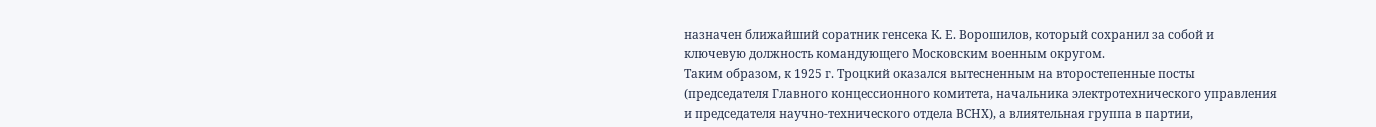назначен ближайший соратник генсека К. Е. Ворошилов, который сохранил за собой и ключевую должность командующего Московским военным округом.
Таким образом, к 1925 г. Троцкий оказался вытесненным на второстепенные посты (председателя Главного концессионного комитета, начальника электротехнического управления и председателя научно-технического отдела ВСНХ), а влиятельная группа в партии,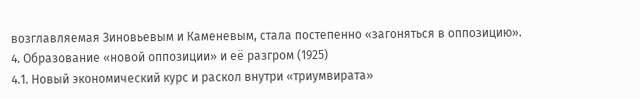возглавляемая Зиновьевым и Каменевым, стала постепенно «загоняться в оппозицию».
4. Образование «новой оппозиции» и её разгром (1925)
4.1. Новый экономический курс и раскол внутри «триумвирата»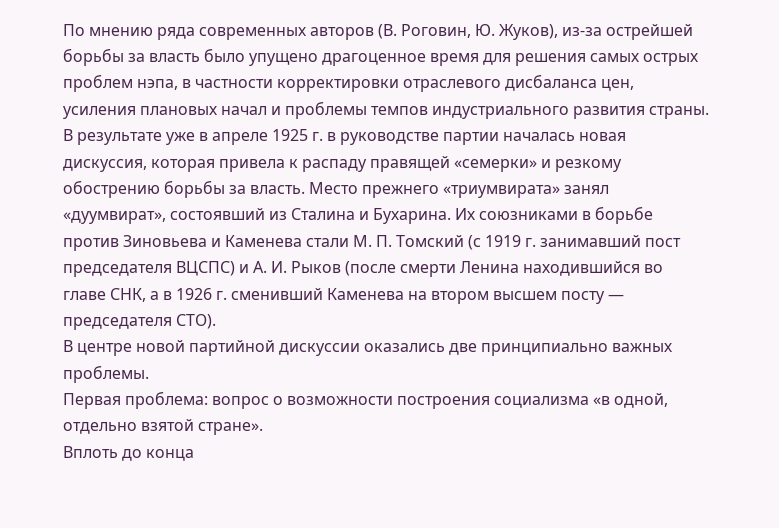По мнению ряда современных авторов (В. Роговин, Ю. Жуков), из-за острейшей борьбы за власть было упущено драгоценное время для решения самых острых проблем нэпа, в частности корректировки отраслевого дисбаланса цен, усиления плановых начал и проблемы темпов индустриального развития страны. В результате уже в апреле 1925 г. в руководстве партии началась новая дискуссия, которая привела к распаду правящей «семерки» и резкому обострению борьбы за власть. Место прежнего «триумвирата» занял «дуумвират», состоявший из Сталина и Бухарина. Их союзниками в борьбе против Зиновьева и Каменева стали М. П. Томский (с 1919 г. занимавший пост председателя ВЦСПС) и А. И. Рыков (после смерти Ленина находившийся во главе СНК, а в 1926 г. сменивший Каменева на втором высшем посту — председателя СТО).
В центре новой партийной дискуссии оказались две принципиально важных проблемы.
Первая проблема: вопрос о возможности построения социализма «в одной, отдельно взятой стране».
Вплоть до конца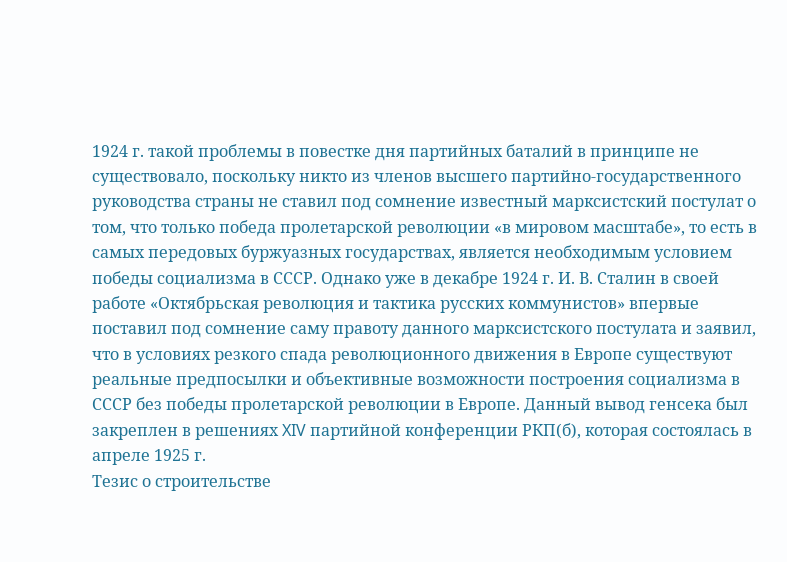1924 г. такой проблемы в повестке дня партийных баталий в принципе не существовало, поскольку никто из членов высшего партийно-государственного руководства страны не ставил под сомнение известный марксистский постулат о том, что только победа пролетарской революции «в мировом масштабе», то есть в самых передовых буржуазных государствах, является необходимым условием победы социализма в СССР. Однако уже в декабре 1924 г. И. В. Сталин в своей работе «Октябрьская революция и тактика русских коммунистов» впервые поставил под сомнение саму правоту данного марксистского постулата и заявил, что в условиях резкого спада революционного движения в Европе существуют реальные предпосылки и объективные возможности построения социализма в СССР без победы пролетарской революции в Европе. Данный вывод генсека был закреплен в решениях XIV партийной конференции РКП(б), которая состоялась в апреле 1925 г.
Тезис о строительстве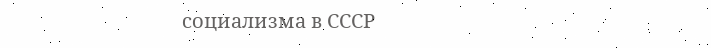социализма в СССР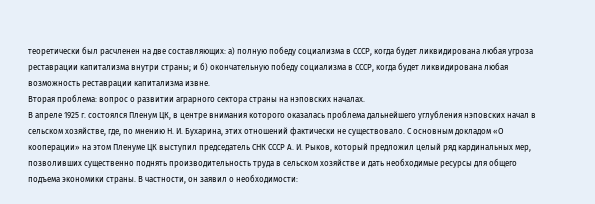теоретически был расчленен на две составляющих: а) полную победу социализма в СССР, когда будет ликвидирована любая угроза реставрации капитализма внутри страны; и б) окончательную победу социализма в СССР, когда будет ликвидирована любая возможность реставрации капитализма извне.
Вторая проблема: вопрос о развитии аграрного сектора страны на нэповских началах.
В апреле 1925 г. состоялся Пленум ЦК, в центре внимания которого оказалась проблема дальнейшего углубления нэповских начал в сельском хозяйстве, где, по мнению Н. И. Бухарина, этих отношений фактически не существовало. С основным докладом «О кооперации» на этом Пленуме ЦК выступил председатель СНК СССР А. И. Рыков, который предложил целый ряд кардинальных мер, позволивших существенно поднять производительность труда в сельском хозяйстве и дать необходимые ресурсы для общего подъема экономики страны. В частности, он заявил о необходимости: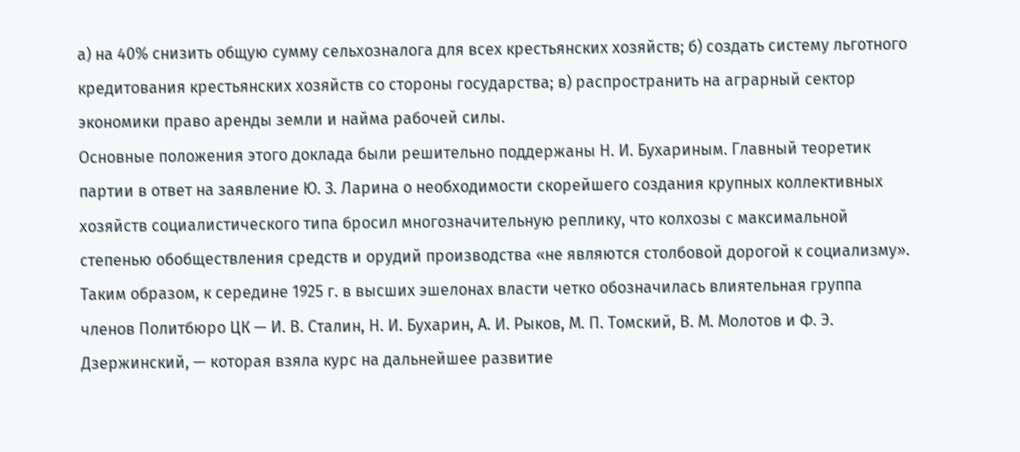а) на 40% снизить общую сумму сельхозналога для всех крестьянских хозяйств; б) создать систему льготного кредитования крестьянских хозяйств со стороны государства; в) распространить на аграрный сектор экономики право аренды земли и найма рабочей силы.
Основные положения этого доклада были решительно поддержаны Н. И. Бухариным. Главный теоретик партии в ответ на заявление Ю. З. Ларина о необходимости скорейшего создания крупных коллективных хозяйств социалистического типа бросил многозначительную реплику, что колхозы с максимальной степенью обобществления средств и орудий производства «не являются столбовой дорогой к социализму».
Таким образом, к середине 1925 г. в высших эшелонах власти четко обозначилась влиятельная группа членов Политбюро ЦК — И. В. Сталин, Н. И. Бухарин, А. И. Рыков, М. П. Томский, В. М. Молотов и Ф. Э. Дзержинский, — которая взяла курс на дальнейшее развитие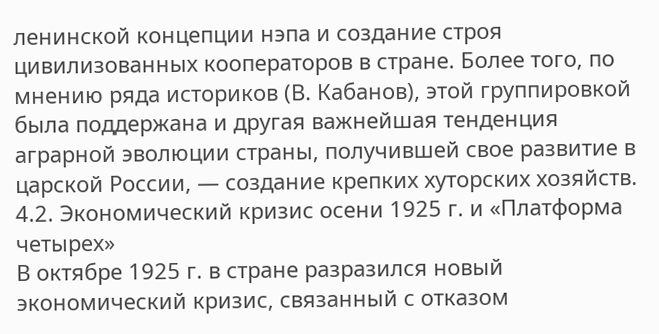ленинской концепции нэпа и создание строя цивилизованных кооператоров в стране. Более того, по мнению ряда историков (В. Кабанов), этой группировкой была поддержана и другая важнейшая тенденция аграрной эволюции страны, получившей свое развитие в царской России, — создание крепких хуторских хозяйств.
4.2. Экономический кризис осени 1925 г. и «Платформа четырех»
В октябре 1925 г. в стране разразился новый экономический кризис, связанный с отказом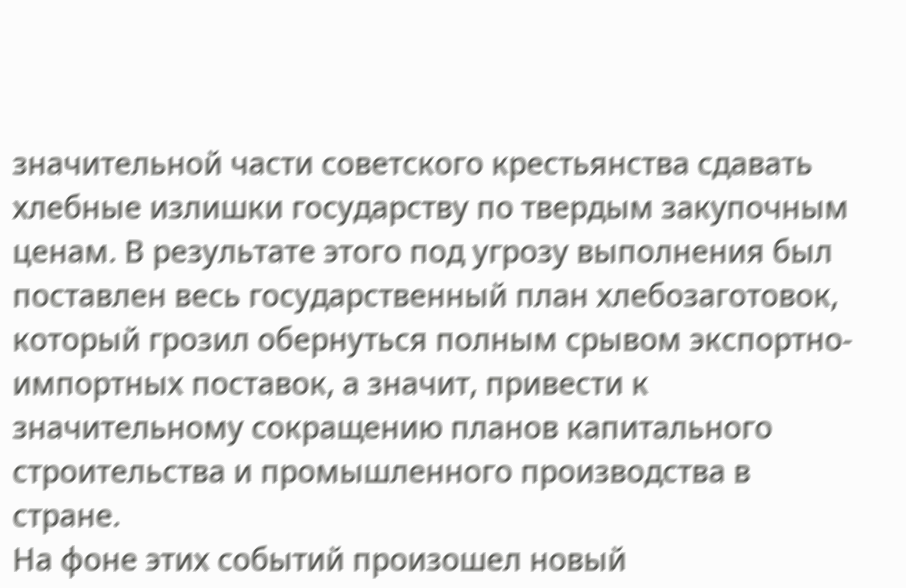значительной части советского крестьянства сдавать хлебные излишки государству по твердым закупочным ценам. В результате этого под угрозу выполнения был поставлен весь государственный план хлебозаготовок, который грозил обернуться полным срывом экспортно-импортных поставок, а значит, привести к значительному сокращению планов капитального строительства и промышленного производства в стране.
На фоне этих событий произошел новый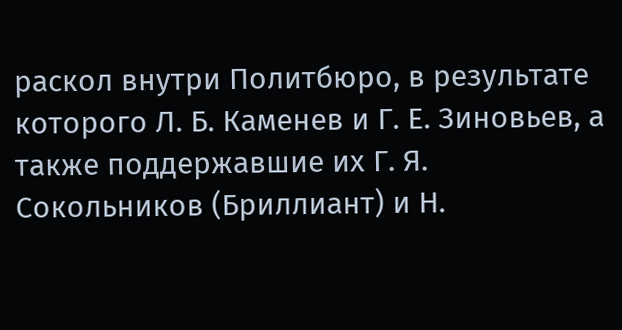раскол внутри Политбюро, в результате которого Л. Б. Каменев и Г. Е. Зиновьев, а также поддержавшие их Г. Я. Сокольников (Бриллиант) и Н.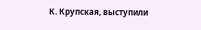К. Крупская, выступили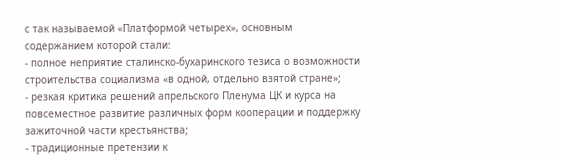с так называемой «Платформой четырех», основным содержанием которой стали:
- полное неприятие сталинско-бухаринского тезиса о возможности строительства социализма «в одной, отдельно взятой стране»;
- резкая критика решений апрельского Пленума ЦК и курса на повсеместное развитие различных форм кооперации и поддержку зажиточной части крестьянства;
- традиционные претензии к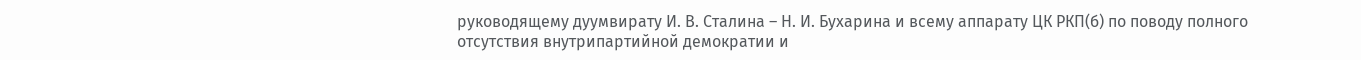руководящему дуумвирату И. В. Сталина – Н. И. Бухарина и всему аппарату ЦК РКП(б) по поводу полного отсутствия внутрипартийной демократии и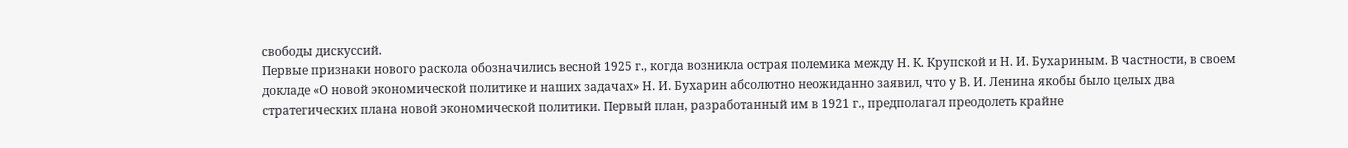свободы дискуссий.
Первые признаки нового раскола обозначились весной 1925 г., когда возникла острая полемика между Н. К. Крупской и Н. И. Бухариным. В частности, в своем докладе «О новой экономической политике и наших задачах» Н. И. Бухарин абсолютно неожиданно заявил, что у В. И. Ленина якобы было целых два стратегических плана новой экономической политики. Первый план, разработанный им в 1921 г., предполагал преодолеть крайне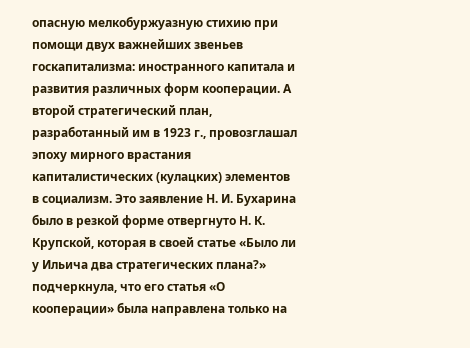опасную мелкобуржуазную стихию при помощи двух важнейших звеньев госкапитализма: иностранного капитала и развития различных форм кооперации. А второй стратегический план, разработанный им в 1923 г., провозглашал эпоху мирного врастания капиталистических (кулацких) элементов в социализм. Это заявление Н. И. Бухарина было в резкой форме отвергнуто Н. К. Крупской, которая в своей статье «Было ли у Ильича два стратегических плана?» подчеркнула, что его статья «О кооперации» была направлена только на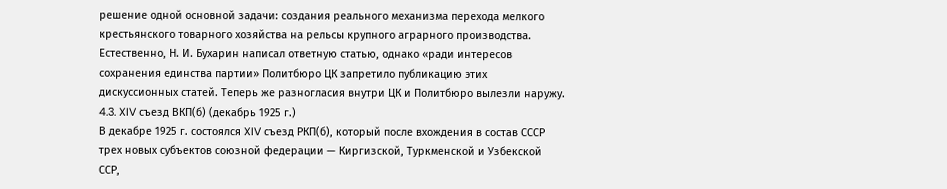решение одной основной задачи: создания реального механизма перехода мелкого крестьянского товарного хозяйства на рельсы крупного аграрного производства. Естественно, Н. И. Бухарин написал ответную статью, однако «ради интересов сохранения единства партии» Политбюро ЦК запретило публикацию этих дискуссионных статей. Теперь же разногласия внутри ЦК и Политбюро вылезли наружу.
4.3. XIV съезд ВКП(б) (декабрь 1925 г.)
В декабре 1925 г. состоялся XIV съезд РКП(б), который после вхождения в состав СССР трех новых субъектов союзной федерации — Киргизской, Туркменской и Узбекской ССР,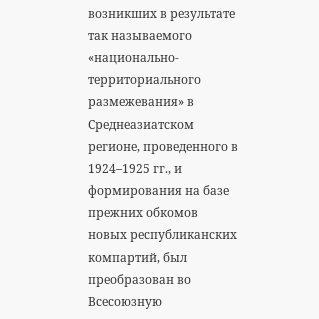возникших в результате так называемого «национально-территориального размежевания» в Среднеазиатском регионе, проведенного в 1924–1925 гг., и формирования на базе прежних обкомов новых республиканских компартий, был преобразован во Всесоюзную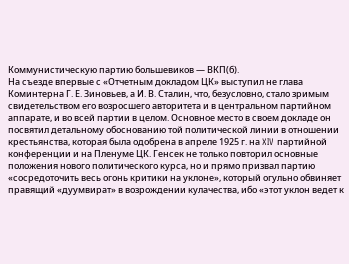Коммунистическую партию большевиков — ВКП(б).
На съезде впервые с «Отчетным докладом ЦК» выступил не глава Коминтерна Г. Е. Зиновьев, а И. В. Сталин, что, безусловно, стало зримым свидетельством его возросшего авторитета и в центральном партийном аппарате, и во всей партии в целом. Основное место в своем докладе он посвятил детальному обоснованию той политической линии в отношении крестьянства, которая была одобрена в апреле 1925 г. на XIV партийной конференции и на Пленуме ЦК. Генсек не только повторил основные положения нового политического курса, но и прямо призвал партию «сосредоточить весь огонь критики на уклоне», который огульно обвиняет правящий «дуумвират» в возрождении кулачества, ибо «этот уклон ведет к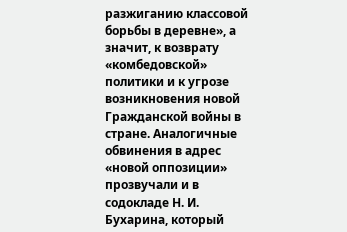разжиганию классовой борьбы в деревне», а значит, к возврату «комбедовской» политики и к угрозе возникновения новой Гражданской войны в стране. Аналогичные обвинения в адрес «новой оппозиции» прозвучали и в содокладе Н. И. Бухарина, который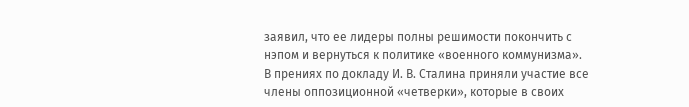заявил, что ее лидеры полны решимости покончить с нэпом и вернуться к политике «военного коммунизма».
В прениях по докладу И. В. Сталина приняли участие все члены оппозиционной «четверки», которые в своих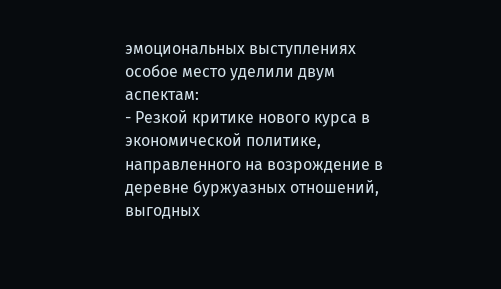эмоциональных выступлениях особое место уделили двум аспектам:
- Резкой критике нового курса в экономической политике, направленного на возрождение в деревне буржуазных отношений, выгодных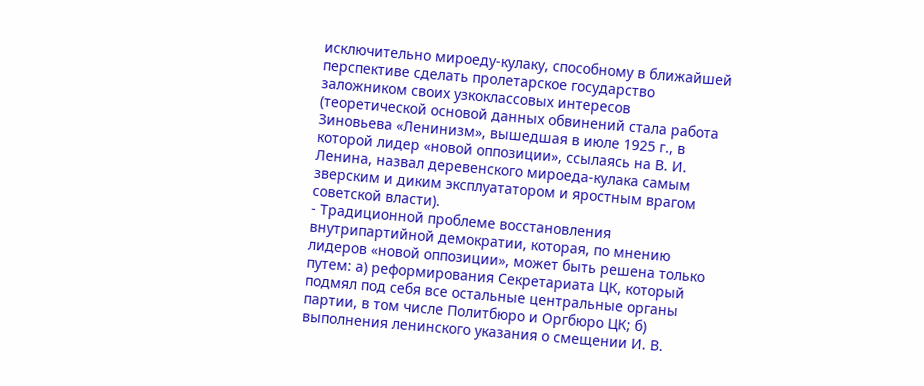исключительно мироеду-кулаку, способному в ближайшей перспективе сделать пролетарское государство заложником своих узкоклассовых интересов (теоретической основой данных обвинений стала работа Зиновьева «Ленинизм», вышедшая в июле 1925 г., в которой лидер «новой оппозиции», ссылаясь на В. И. Ленина, назвал деревенского мироеда-кулака самым зверским и диким эксплуататором и яростным врагом советской власти).
- Традиционной проблеме восстановления внутрипартийной демократии, которая, по мнению лидеров «новой оппозиции», может быть решена только путем: а) реформирования Секретариата ЦК, который подмял под себя все остальные центральные органы партии, в том числе Политбюро и Оргбюро ЦК; б) выполнения ленинского указания о смещении И. В.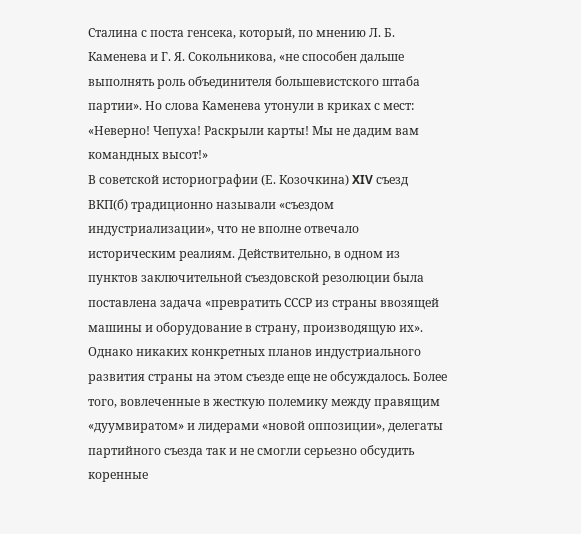Сталина с поста генсека, который, по мнению Л. Б. Каменева и Г. Я. Сокольникова, «не способен дальше выполнять роль объединителя большевистского штаба партии». Но слова Каменева утонули в криках с мест: «Неверно! Чепуха! Раскрыли карты! Мы не дадим вам командных высот!»
В советской историографии (Е. Козочкина) XIV съезд ВКП(б) традиционно называли «съездом индустриализации», что не вполне отвечало историческим реалиям. Действительно, в одном из пунктов заключительной съездовской резолюции была поставлена задача «превратить СССР из страны ввозящей машины и оборудование в страну, производящую их». Однако никаких конкретных планов индустриального развития страны на этом съезде еще не обсуждалось. Более того, вовлеченные в жесткую полемику между правящим «дуумвиратом» и лидерами «новой оппозиции», делегаты партийного съезда так и не смогли серьезно обсудить коренные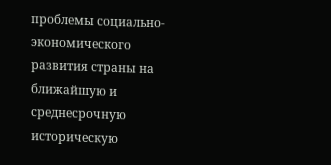проблемы социально-экономического развития страны на ближайшую и среднесрочную историческую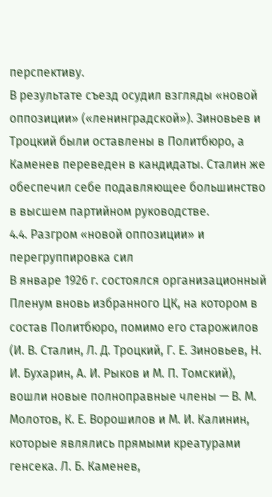перспективу.
В результате съезд осудил взгляды «новой оппозиции» («ленинградской»). Зиновьев и Троцкий были оставлены в Политбюро, а Каменев переведен в кандидаты. Сталин же обеспечил себе подавляющее большинство в высшем партийном руководстве.
4.4. Разгром «новой оппозиции» и перегруппировка сил
В январе 1926 г. состоялся организационный Пленум вновь избранного ЦК, на котором в состав Политбюро, помимо его старожилов (И. В. Сталин, Л. Д. Троцкий, Г. Е. Зиновьев, Н. И. Бухарин, А. И. Рыков и М. П. Томский), вошли новые полноправные члены — В. М. Молотов, К. Е. Ворошилов и М. И. Калинин, которые являлись прямыми креатурами генсека. Л. Б. Каменев,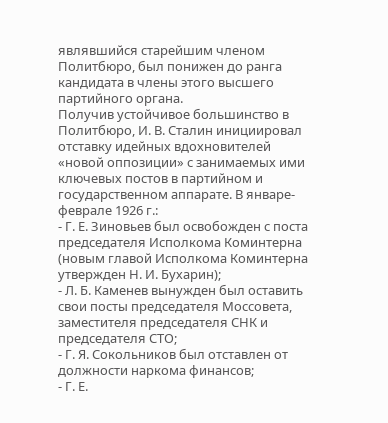являвшийся старейшим членом Политбюро, был понижен до ранга кандидата в члены этого высшего партийного органа.
Получив устойчивое большинство в Политбюро, И. В. Сталин инициировал отставку идейных вдохновителей «новой оппозиции» с занимаемых ими ключевых постов в партийном и государственном аппарате. В январе-феврале 1926 г.:
- Г. Е. Зиновьев был освобожден с поста председателя Исполкома Коминтерна (новым главой Исполкома Коминтерна утвержден Н. И. Бухарин);
- Л. Б. Каменев вынужден был оставить свои посты председателя Моссовета, заместителя председателя СНК и председателя СТО;
- Г. Я. Сокольников был отставлен от должности наркома финансов;
- Г. Е.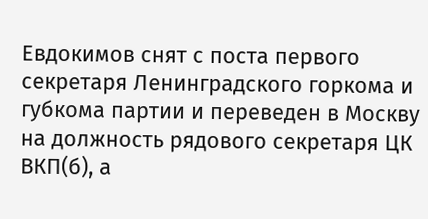Евдокимов снят с поста первого секретаря Ленинградского горкома и губкома партии и переведен в Москву на должность рядового секретаря ЦК ВКП(б), а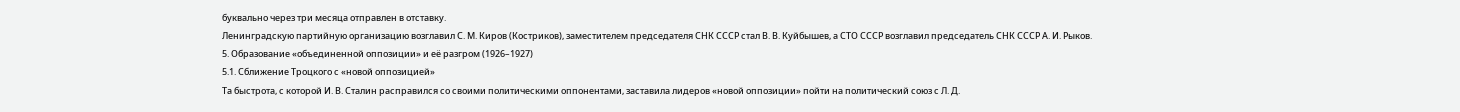буквально через три месяца отправлен в отставку.
Ленинградскую партийную организацию возглавил С. М. Киров (Костриков), заместителем председателя СНК СССР стал В. В. Куйбышев, а СТО СССР возглавил председатель СНК СССР А. И. Рыков.
5. Образование «объединенной оппозиции» и её разгром (1926–1927)
5.1. Сближение Троцкого с «новой оппозицией»
Та быстрота, с которой И. В. Сталин расправился со своими политическими оппонентами, заставила лидеров «новой оппозиции» пойти на политический союз с Л. Д.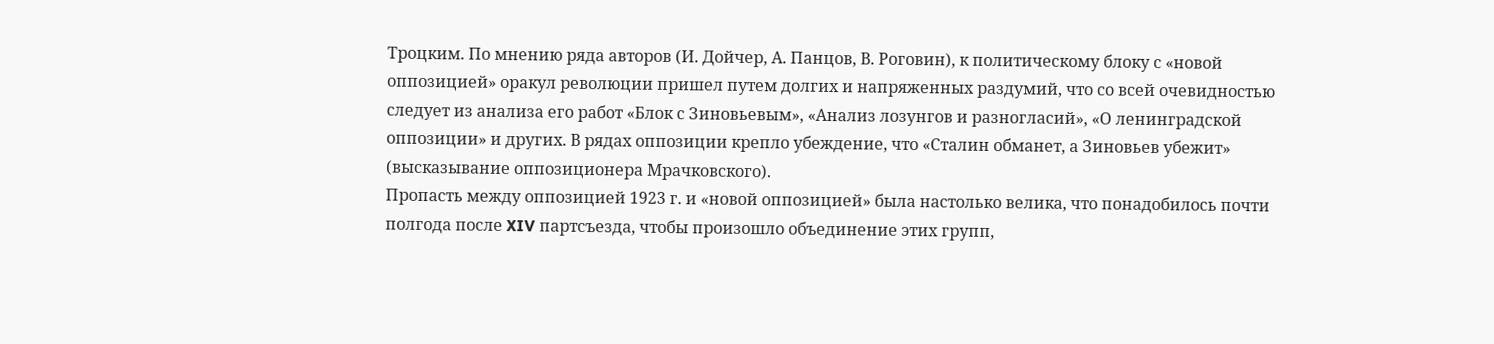Троцким. По мнению ряда авторов (И. Дойчер, А. Панцов, В. Роговин), к политическому блоку с «новой оппозицией» оракул революции пришел путем долгих и напряженных раздумий, что со всей очевидностью следует из анализа его работ «Блок с Зиновьевым», «Анализ лозунгов и разногласий», «О ленинградской оппозиции» и других. В рядах оппозиции крепло убеждение, что «Сталин обманет, а Зиновьев убежит» (высказывание оппозиционера Мрачковского).
Пропасть между оппозицией 1923 г. и «новой оппозицией» была настолько велика, что понадобилось почти полгода после XIV партсъезда, чтобы произошло объединение этих групп,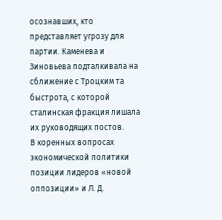осознавших, кто представляет угрозу для партии. Каменева и Зиновьева подталкивала на сближение с Троцким та быстрота, с которой сталинская фракция лишала их руководящих постов.
В коренных вопросах экономической политики позиции лидеров «новой оппозиции» и Л. Д.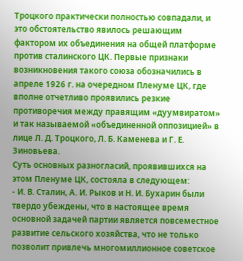Троцкого практически полностью совпадали, и это обстоятельство явилось решающим фактором их объединения на общей платформе против сталинского ЦК. Первые признаки возникновения такого союза обозначились в апреле 1926 г. на очередном Пленуме ЦК, где вполне отчетливо проявились резкие противоречия между правящим «дуумвиратом» и так называемой «объединенной оппозицией» в лице Л. Д. Троцкого, Л. Б. Каменева и Г. Е. Зиновьева.
Суть основных разногласий, проявившихся на этом Пленуме ЦК, состояла в следующем:
- И. В. Сталин, А. И. Рыков и Н. И. Бухарин были твердо убеждены, что в настоящее время основной задачей партии является повсеместное развитие сельского хозяйства, что не только позволит привлечь многомиллионное советское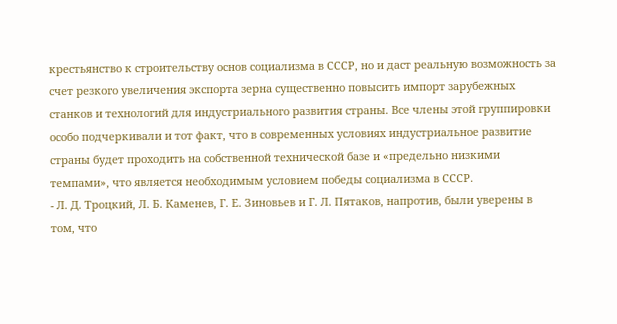крестьянство к строительству основ социализма в СССР, но и даст реальную возможность за счет резкого увеличения экспорта зерна существенно повысить импорт зарубежных станков и технологий для индустриального развития страны. Все члены этой группировки особо подчеркивали и тот факт, что в современных условиях индустриальное развитие страны будет проходить на собственной технической базе и «предельно низкими темпами», что является необходимым условием победы социализма в СССР.
- Л. Д. Троцкий, Л. Б. Каменев, Г. Е. Зиновьев и Г. Л. Пятаков, напротив, были уверены в том, что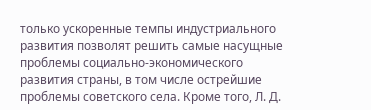только ускоренные темпы индустриального развития позволят решить самые насущные проблемы социально-экономического развития страны, в том числе острейшие проблемы советского села. Кроме того, Л. Д.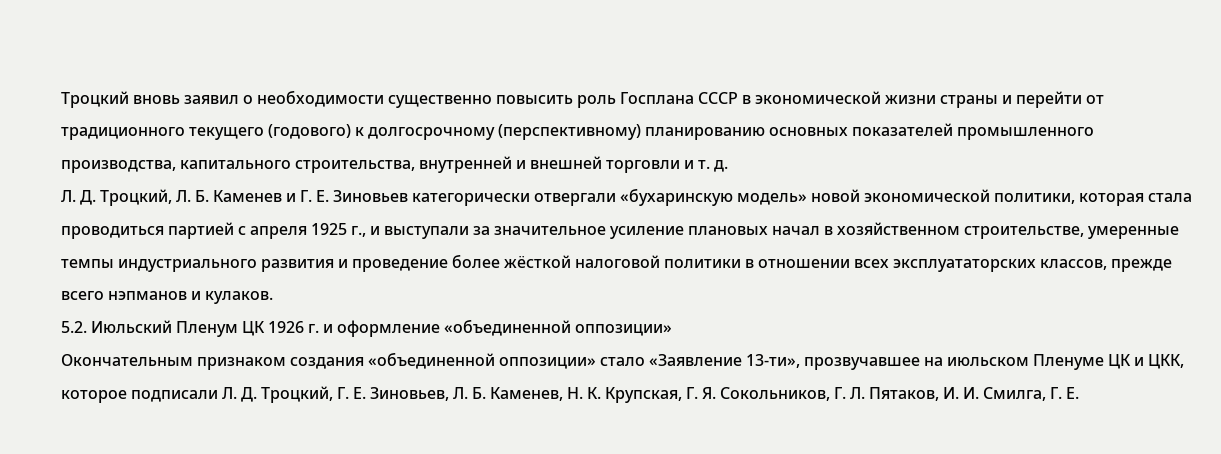Троцкий вновь заявил о необходимости существенно повысить роль Госплана СССР в экономической жизни страны и перейти от традиционного текущего (годового) к долгосрочному (перспективному) планированию основных показателей промышленного производства, капитального строительства, внутренней и внешней торговли и т. д.
Л. Д. Троцкий, Л. Б. Каменев и Г. Е. Зиновьев категорически отвергали «бухаринскую модель» новой экономической политики, которая стала проводиться партией с апреля 1925 г., и выступали за значительное усиление плановых начал в хозяйственном строительстве, умеренные темпы индустриального развития и проведение более жёсткой налоговой политики в отношении всех эксплуататорских классов, прежде всего нэпманов и кулаков.
5.2. Июльский Пленум ЦК 1926 г. и оформление «объединенной оппозиции»
Окончательным признаком создания «объединенной оппозиции» стало «Заявление 13-ти», прозвучавшее на июльском Пленуме ЦК и ЦКК, которое подписали Л. Д. Троцкий, Г. Е. Зиновьев, Л. Б. Каменев, Н. К. Крупская, Г. Я. Сокольников, Г. Л. Пятаков, И. И. Смилга, Г. Е.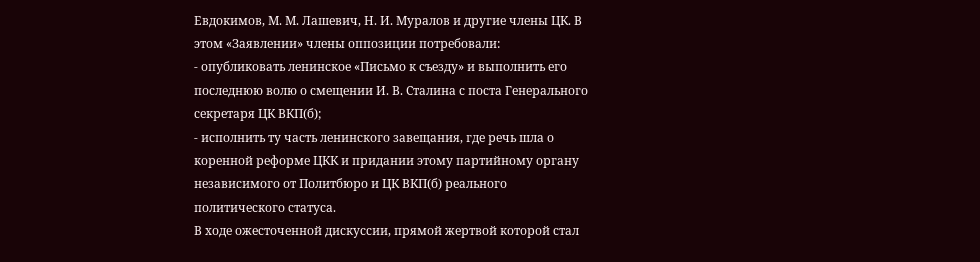Евдокимов, М. М. Лашевич, Н. И. Муралов и другие члены ЦК. В этом «Заявлении» члены оппозиции потребовали:
- опубликовать ленинское «Письмо к съезду» и выполнить его последнюю волю о смещении И. В. Сталина с поста Генерального секретаря ЦК ВКП(б);
- исполнить ту часть ленинского завещания, где речь шла о коренной реформе ЦКК и придании этому партийному органу независимого от Политбюро и ЦК ВКП(б) реального политического статуса.
В ходе ожесточенной дискуссии, прямой жертвой которой стал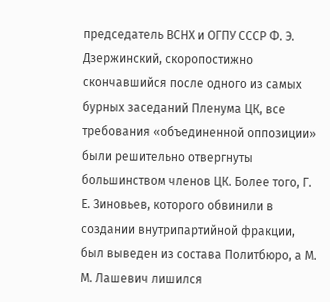председатель ВСНХ и ОГПУ СССР Ф. Э. Дзержинский, скоропостижно скончавшийся после одного из самых бурных заседаний Пленума ЦК, все требования «объединенной оппозиции» были решительно отвергнуты большинством членов ЦК. Более того, Г. Е. Зиновьев, которого обвинили в создании внутрипартийной фракции, был выведен из состава Политбюро, а М. М. Лашевич лишился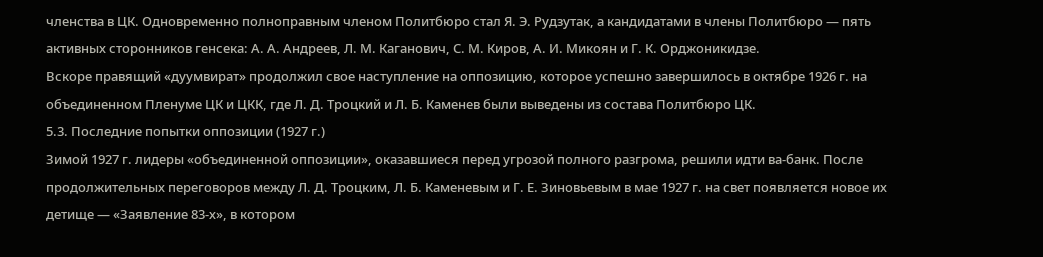членства в ЦК. Одновременно полноправным членом Политбюро стал Я. Э. Рудзутак, а кандидатами в члены Политбюро — пять активных сторонников генсека: А. А. Андреев, Л. М. Каганович, С. М. Киров, А. И. Микоян и Г. К. Орджоникидзе.
Вскоре правящий «дуумвират» продолжил свое наступление на оппозицию, которое успешно завершилось в октябре 1926 г. на объединенном Пленуме ЦК и ЦКК, где Л. Д. Троцкий и Л. Б. Каменев были выведены из состава Политбюро ЦК.
5.3. Последние попытки оппозиции (1927 г.)
Зимой 1927 г. лидеры «объединенной оппозиции», оказавшиеся перед угрозой полного разгрома, решили идти ва-банк. После продолжительных переговоров между Л. Д. Троцким, Л. Б. Каменевым и Г. Е. Зиновьевым в мае 1927 г. на свет появляется новое их детище — «Заявление 83-х», в котором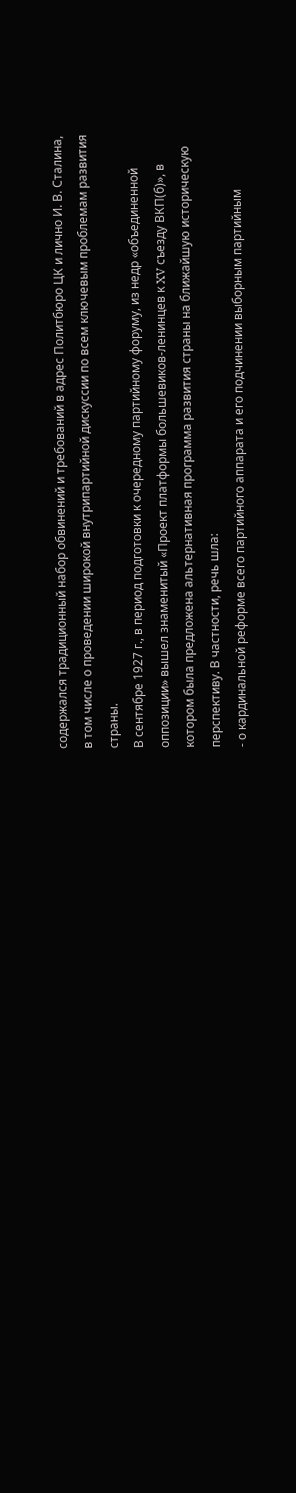содержался традиционный набор обвинений и требований в адрес Политбюро ЦК и лично И. В. Сталина, в том числе о проведении широкой внутрипартийной дискуссии по всем ключевым проблемам развития страны.
В сентябре 1927 г., в период подготовки к очередному партийному форуму, из недр «объединенной оппозиции» вышел знаменитый «Проект платформы большевиков-ленинцев к XV съезду ВКП(б)», в котором была предложена альтернативная программа развития страны на ближайшую историческую перспективу. В частности, речь шла:
- о кардинальной реформе всего партийного аппарата и его подчинении выборным партийным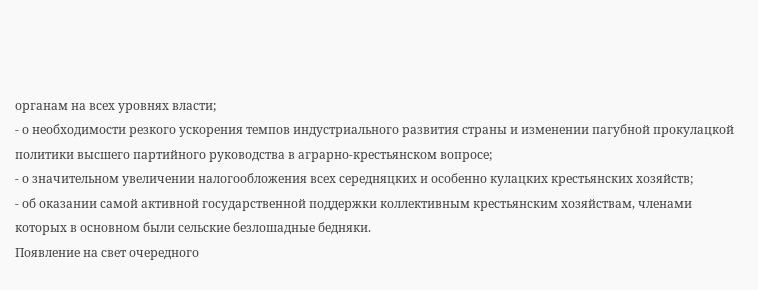органам на всех уровнях власти;
- о необходимости резкого ускорения темпов индустриального развития страны и изменении пагубной прокулацкой политики высшего партийного руководства в аграрно-крестьянском вопросе;
- о значительном увеличении налогообложения всех середняцких и особенно кулацких крестьянских хозяйств;
- об оказании самой активной государственной поддержки коллективным крестьянским хозяйствам, членами которых в основном были сельские безлошадные бедняки.
Появление на свет очередного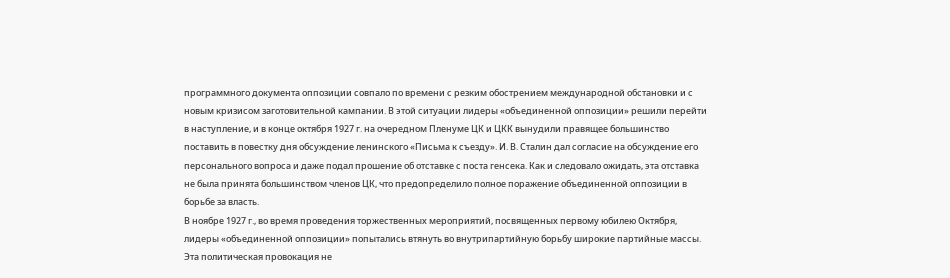программного документа оппозиции совпало по времени с резким обострением международной обстановки и с новым кризисом заготовительной кампании. В этой ситуации лидеры «объединенной оппозиции» решили перейти в наступление, и в конце октября 1927 г. на очередном Пленуме ЦК и ЦКК вынудили правящее большинство поставить в повестку дня обсуждение ленинского «Письма к съезду». И. В. Сталин дал согласие на обсуждение его персонального вопроса и даже подал прошение об отставке с поста генсека. Как и следовало ожидать, эта отставка не была принята большинством членов ЦК, что предопределило полное поражение объединенной оппозиции в борьбе за власть.
В ноябре 1927 г., во время проведения торжественных мероприятий, посвященных первому юбилею Октября, лидеры «объединенной оппозиции» попытались втянуть во внутрипартийную борьбу широкие партийные массы. Эта политическая провокация не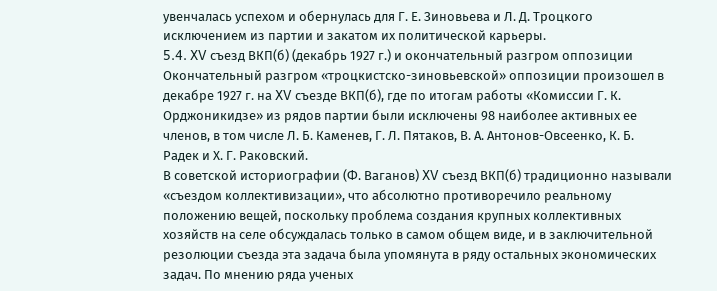увенчалась успехом и обернулась для Г. Е. Зиновьева и Л. Д. Троцкого исключением из партии и закатом их политической карьеры.
5.4. XV съезд ВКП(б) (декабрь 1927 г.) и окончательный разгром оппозиции
Окончательный разгром «троцкистско-зиновьевской» оппозиции произошел в декабре 1927 г. на XV съезде ВКП(б), где по итогам работы «Комиссии Г. К. Орджоникидзе» из рядов партии были исключены 98 наиболее активных ее членов, в том числе Л. Б. Каменев, Г. Л. Пятаков, В. А. Антонов-Овсеенко, К. Б. Радек и Х. Г. Раковский.
В советской историографии (Ф. Ваганов) XV съезд ВКП(б) традиционно называли «съездом коллективизации», что абсолютно противоречило реальному положению вещей, поскольку проблема создания крупных коллективных хозяйств на селе обсуждалась только в самом общем виде, и в заключительной резолюции съезда эта задача была упомянута в ряду остальных экономических задач. По мнению ряда ученых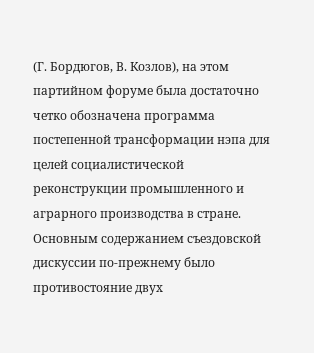(Г. Бордюгов, В. Козлов), на этом партийном форуме была достаточно четко обозначена программа постепенной трансформации нэпа для целей социалистической реконструкции промышленного и аграрного производства в стране. Основным содержанием съездовской дискуссии по-прежнему было противостояние двух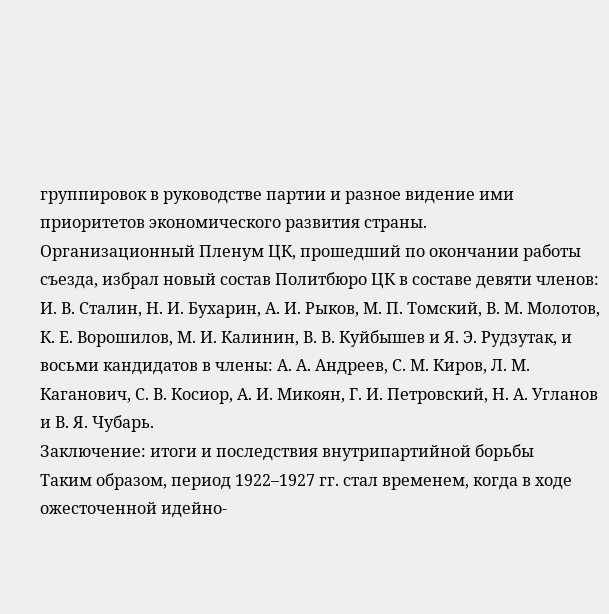группировок в руководстве партии и разное видение ими приоритетов экономического развития страны.
Организационный Пленум ЦК, прошедший по окончании работы съезда, избрал новый состав Политбюро ЦК в составе девяти членов: И. В. Сталин, Н. И. Бухарин, А. И. Рыков, М. П. Томский, В. М. Молотов, К. Е. Ворошилов, М. И. Калинин, В. В. Куйбышев и Я. Э. Рудзутак, и восьми кандидатов в члены: А. А. Андреев, С. М. Киров, Л. М. Каганович, С. В. Косиор, А. И. Микоян, Г. И. Петровский, Н. А. Угланов и В. Я. Чубарь.
Заключение: итоги и последствия внутрипартийной борьбы
Таким образом, период 1922–1927 гг. стал временем, когда в ходе ожесточенной идейно-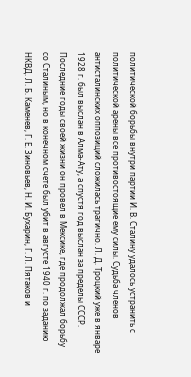политической борьбы внутри партии И. В. Сталину удалось устранить с политической арены все противостоящие ему силы. Судьба членов антисталинских оппозиций сложилась трагично. Л. Д. Троцкий уже в январе 1928 г. был выслан в Алма-Ату, а спустя год выслан за пределы СССР. Последние годы своей жизни он провел в Мексике, где продолжал борьбу со Сталиным, но в конечном счете был убит в августе 1940 г. по заданию НКВД. Л. Б. Каменев, Г. Е. Зиновьев, Н. И. Бухарин, Г. Л. Пятаков и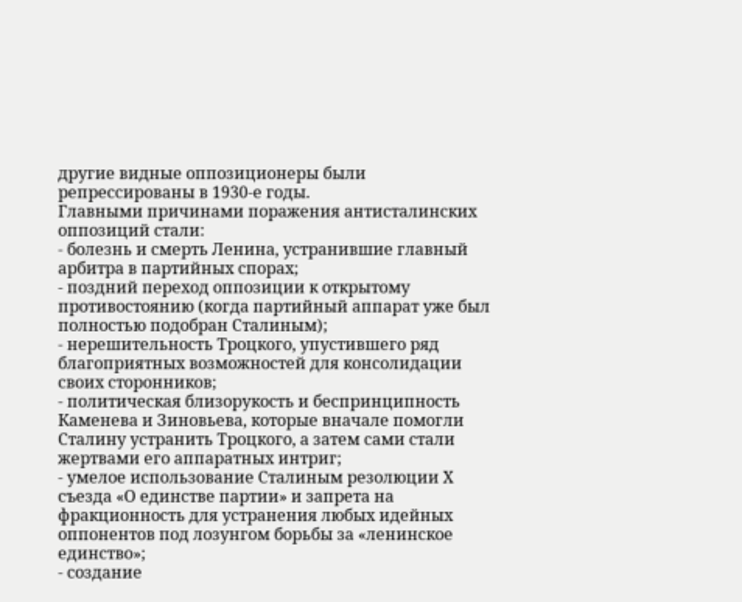другие видные оппозиционеры были репрессированы в 1930-е годы.
Главными причинами поражения антисталинских оппозиций стали:
- болезнь и смерть Ленина, устранившие главный арбитра в партийных спорах;
- поздний переход оппозиции к открытому противостоянию (когда партийный аппарат уже был полностью подобран Сталиным);
- нерешительность Троцкого, упустившего ряд благоприятных возможностей для консолидации своих сторонников;
- политическая близорукость и беспринципность Каменева и Зиновьева, которые вначале помогли Сталину устранить Троцкого, а затем сами стали жертвами его аппаратных интриг;
- умелое использование Сталиным резолюции X съезда «О единстве партии» и запрета на фракционность для устранения любых идейных оппонентов под лозунгом борьбы за «ленинское единство»;
- создание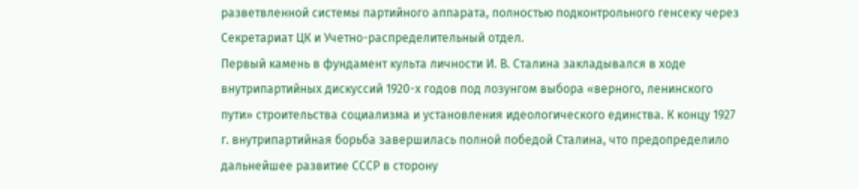разветвленной системы партийного аппарата, полностью подконтрольного генсеку через Секретариат ЦК и Учетно-распределительный отдел.
Первый камень в фундамент культа личности И. В. Сталина закладывался в ходе внутрипартийных дискуссий 1920-х годов под лозунгом выбора «верного, ленинского пути» строительства социализма и установления идеологического единства. К концу 1927 г. внутрипартийная борьба завершилась полной победой Сталина, что предопределило дальнейшее развитие СССР в сторону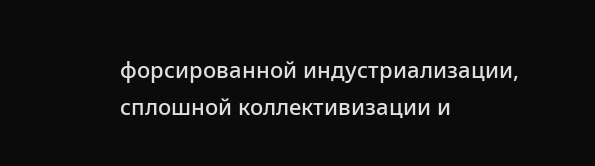форсированной индустриализации, сплошной коллективизации и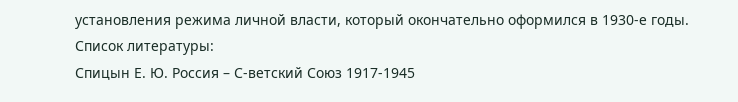установления режима личной власти, который окончательно оформился в 1930-е годы.
Список литературы:
Спицын Е. Ю. Россия – С-ветский Союз 1917-1945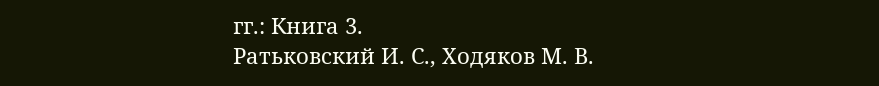гг.: Книга 3.
Ратьковский И. С., Ходяков М. В.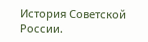История Советской России.